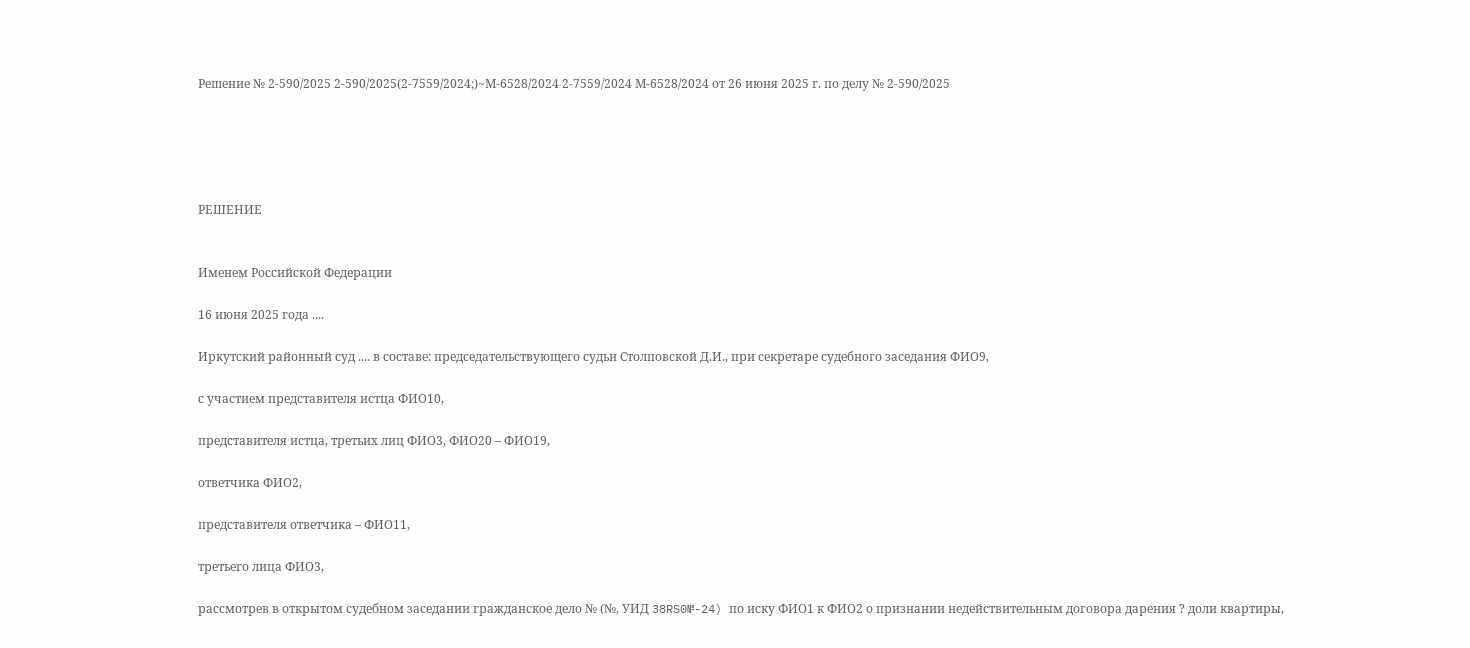Решение № 2-590/2025 2-590/2025(2-7559/2024;)~М-6528/2024 2-7559/2024 М-6528/2024 от 26 июня 2025 г. по делу № 2-590/2025





РЕШЕНИЕ


Именем Российской Федерации

16 июня 2025 года ....

Иркутский районный суд .... в составе: председательствующего судьи Столповской Д.И., при секретаре судебного заседания ФИО9,

с участием представителя истца ФИО10,

представителя истца, третьих лиц ФИО3, ФИО20 – ФИО19,

ответчика ФИО2,

представителя ответчика – ФИО11,

третьего лица ФИО3,

рассмотрев в открытом судебном заседании гражданское дело № (№, УИД 38RS0№-24) по иску ФИО1 к ФИО2 о признании недействительным договора дарения ? доли квартиры,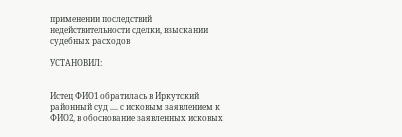применении последствий недействительности сделки, взыскании судебных расходов

УСТАНОВИЛ:


Истец ФИО1 обратилась в Иркутский районный суд .... с исковым заявлением к ФИО2, в обоснование заявленных исковых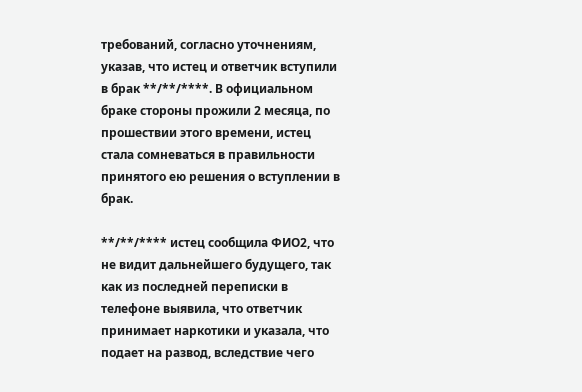требований, согласно уточнениям, указав, что истец и ответчик вступили в брак **/**/****. В официальном браке стороны прожили 2 месяца, по прошествии этого времени, истец стала сомневаться в правильности принятого ею решения о вступлении в брак.

**/**/**** истец сообщила ФИО2, что не видит дальнейшего будущего, так как из последней переписки в телефоне выявила, что ответчик принимает наркотики и указала, что подает на развод, вследствие чего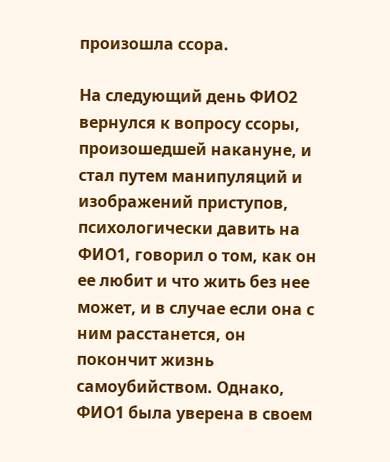произошла ссора.

На следующий день ФИО2 вернулся к вопросу ссоры, произошедшей накануне, и стал путем манипуляций и изображений приступов, психологически давить на ФИО1, говорил о том, как он ее любит и что жить без нее может, и в случае если она с ним расстанется, он покончит жизнь самоубийством. Однако, ФИО1 была уверена в своем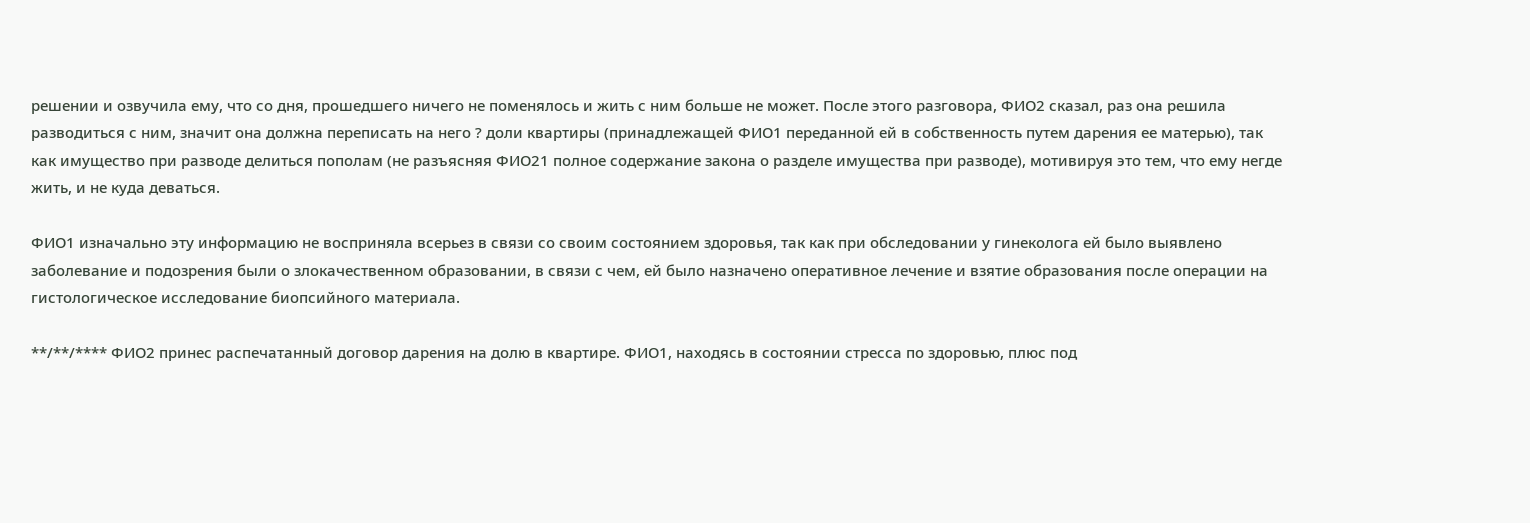решении и озвучила ему, что со дня, прошедшего ничего не поменялось и жить с ним больше не может. После этого разговора, ФИО2 сказал, раз она решила разводиться с ним, значит она должна переписать на него ? доли квартиры (принадлежащей ФИО1 переданной ей в собственность путем дарения ее матерью), так как имущество при разводе делиться пополам (не разъясняя ФИО21 полное содержание закона о разделе имущества при разводе), мотивируя это тем, что ему негде жить, и не куда деваться.

ФИО1 изначально эту информацию не восприняла всерьез в связи со своим состоянием здоровья, так как при обследовании у гинеколога ей было выявлено заболевание и подозрения были о злокачественном образовании, в связи с чем, ей было назначено оперативное лечение и взятие образования после операции на гистологическое исследование биопсийного материала.

**/**/**** ФИО2 принес распечатанный договор дарения на долю в квартире. ФИО1, находясь в состоянии стресса по здоровью, плюс под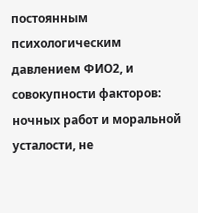постоянным психологическим давлением ФИО2, и совокупности факторов: ночных работ и моральной усталости, не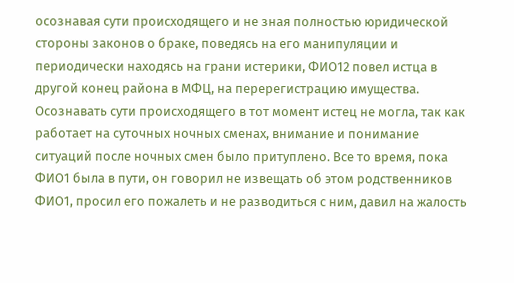осознавая сути происходящего и не зная полностью юридической стороны законов о браке, поведясь на его манипуляции и периодически находясь на грани истерики, ФИО12 повел истца в другой конец района в МФЦ, на перерегистрацию имущества. Осознавать сути происходящего в тот момент истец не могла, так как работает на суточных ночных сменах, внимание и понимание ситуаций после ночных смен было притуплено. Все то время, пока ФИО1 была в пути, он говорил не извещать об этом родственников ФИО1, просил его пожалеть и не разводиться с ним, давил на жалость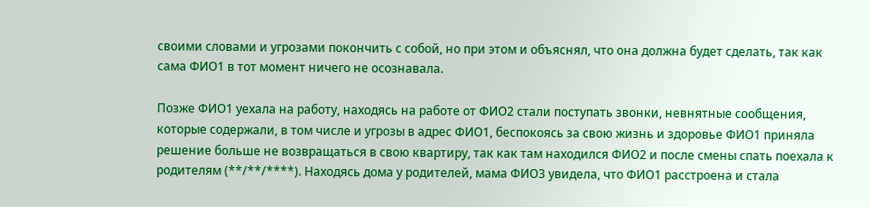своими словами и угрозами покончить с собой, но при этом и объяснял, что она должна будет сделать, так как сама ФИО1 в тот момент ничего не осознавала.

Позже ФИО1 уехала на работу, находясь на работе от ФИО2 стали поступать звонки, невнятные сообщения, которые содержали, в том числе и угрозы в адрес ФИО1, беспокоясь за свою жизнь и здоровье ФИО1 приняла решение больше не возвращаться в свою квартиру, так как там находился ФИО2 и после смены спать поехала к родителям (**/**/****). Находясь дома у родителей, мама ФИО3 увидела, что ФИО1 расстроена и стала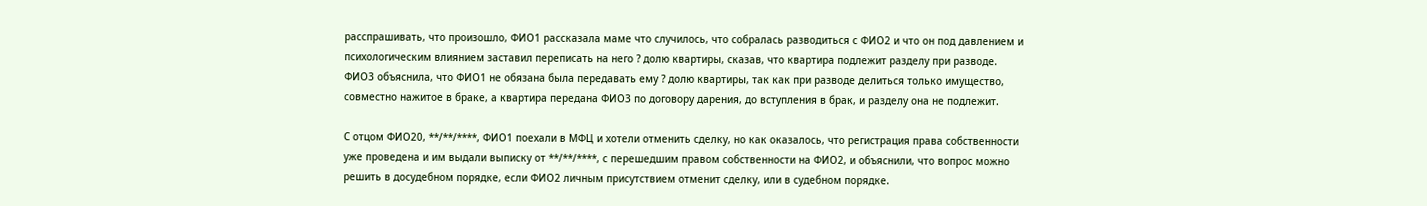расспрашивать, что произошло, ФИО1 рассказала маме что случилось, что собралась разводиться с ФИО2 и что он под давлением и психологическим влиянием заставил переписать на него ? долю квартиры, сказав, что квартира подлежит разделу при разводе. ФИО3 объяснила, что ФИО1 не обязана была передавать ему ? долю квартиры, так как при разводе делиться только имущество, совместно нажитое в браке, а квартира передана ФИО3 по договору дарения, до вступления в брак, и разделу она не подлежит.

С отцом ФИО20, **/**/****, ФИО1 поехали в МФЦ и хотели отменить сделку, но как оказалось, что регистрация права собственности уже проведена и им выдали выписку от **/**/****, с перешедшим правом собственности на ФИО2, и объяснили, что вопрос можно решить в досудебном порядке, если ФИО2 личным присутствием отменит сделку, или в судебном порядке.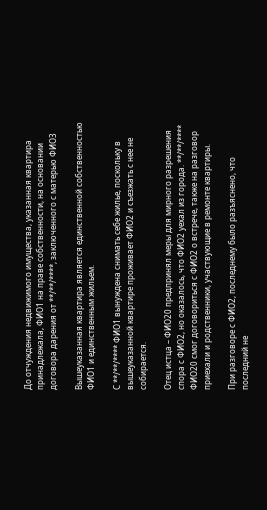До отчуждения недвижимого имущества, указанная квартира принадлежала, ФИО1 на праве собственности, на основании договора дарения от **/**/****, заключенного с матерью ФИО3

Вышеуказанная квартира является единственной собственностью ФИО1 и единственным жильем.

С **/**/**** ФИО1 вынуждена снимать себе жилье, поскольку в вышеуказанной квартире проживает ФИО2 и съезжать с нее не собирается.

Отец истца – ФИО20 предпринял меры для мирного разрешения спора с ФИО2, но оказалось, что ФИО2 уехал из города. **/**/**** ФИО20 смог договориться с ФИО2 о встрече, также на разговор приехали и родственники, участвующие в ремонте квартиры.

При разговоре с ФИО2, последнему было разъяснено, что последний не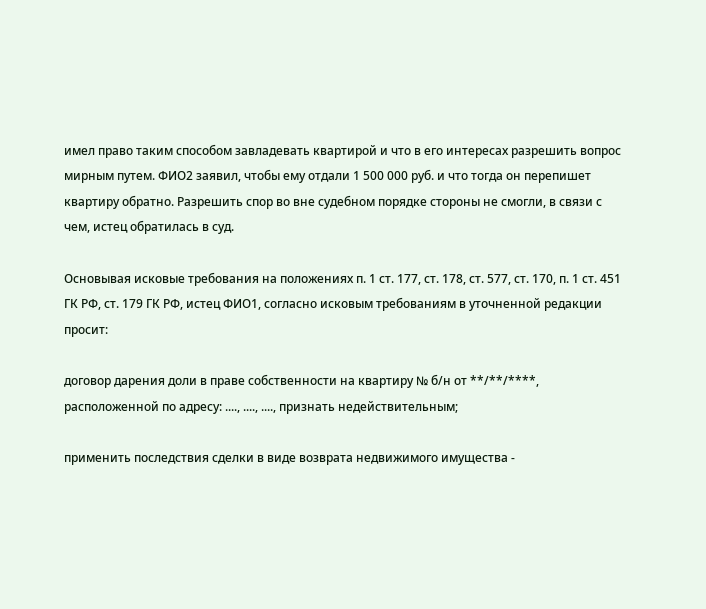имел право таким способом завладевать квартирой и что в его интересах разрешить вопрос мирным путем. ФИО2 заявил, чтобы ему отдали 1 500 000 руб. и что тогда он перепишет квартиру обратно. Разрешить спор во вне судебном порядке стороны не смогли, в связи с чем, истец обратилась в суд.

Основывая исковые требования на положениях п. 1 ст. 177, ст. 178, ст. 577, ст. 170, п. 1 ст. 451 ГК РФ, ст. 179 ГК РФ, истец ФИО1, согласно исковым требованиям в уточненной редакции просит:

договор дарения доли в праве собственности на квартиру № б/н от **/**/****, расположенной по адресу: ...., ...., ...., признать недействительным;

применить последствия сделки в виде возврата недвижимого имущества -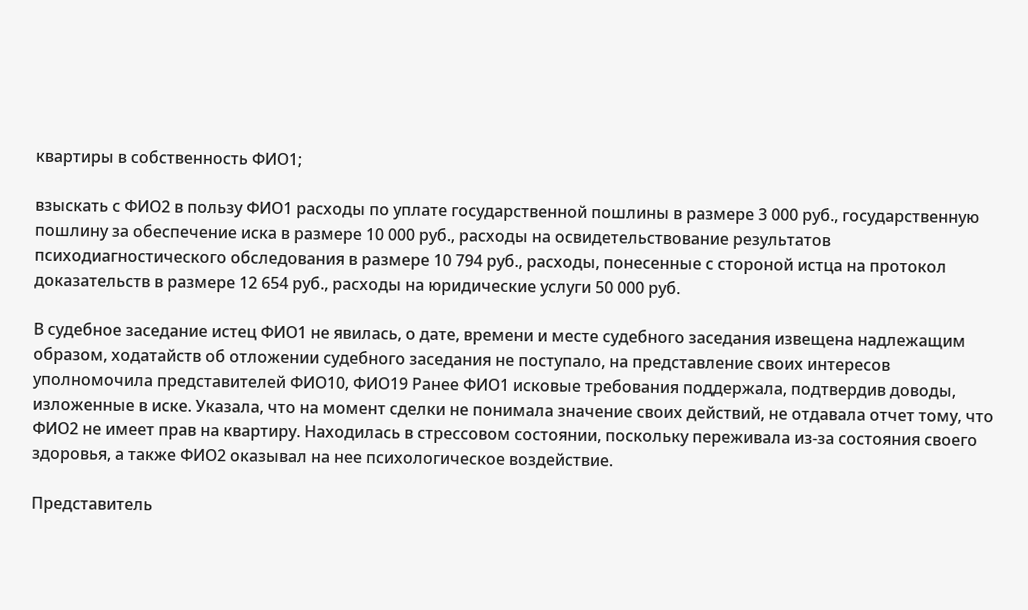квартиры в собственность ФИО1;

взыскать с ФИО2 в пользу ФИО1 расходы по уплате государственной пошлины в размере 3 000 руб., государственную пошлину за обеспечение иска в размере 10 000 руб., расходы на освидетельствование результатов психодиагностического обследования в размере 10 794 руб., расходы, понесенные с стороной истца на протокол доказательств в размере 12 654 руб., расходы на юридические услуги 50 000 руб.

В судебное заседание истец ФИО1 не явилась, о дате, времени и месте судебного заседания извещена надлежащим образом, ходатайств об отложении судебного заседания не поступало, на представление своих интересов уполномочила представителей ФИО10, ФИО19 Ранее ФИО1 исковые требования поддержала, подтвердив доводы, изложенные в иске. Указала, что на момент сделки не понимала значение своих действий, не отдавала отчет тому, что ФИО2 не имеет прав на квартиру. Находилась в стрессовом состоянии, поскольку переживала из-за состояния своего здоровья, а также ФИО2 оказывал на нее психологическое воздействие.

Представитель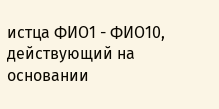истца ФИО1 - ФИО10, действующий на основании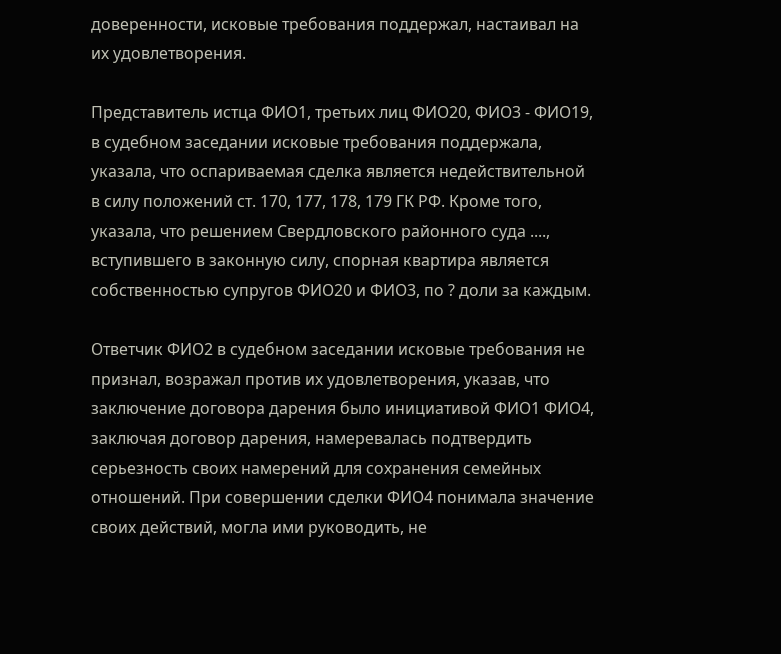доверенности, исковые требования поддержал, настаивал на их удовлетворения.

Представитель истца ФИО1, третьих лиц ФИО20, ФИО3 - ФИО19, в судебном заседании исковые требования поддержала, указала, что оспариваемая сделка является недействительной в силу положений ст. 170, 177, 178, 179 ГК РФ. Кроме того, указала, что решением Свердловского районного суда ...., вступившего в законную силу, спорная квартира является собственностью супругов ФИО20 и ФИО3, по ? доли за каждым.

Ответчик ФИО2 в судебном заседании исковые требования не признал, возражал против их удовлетворения, указав, что заключение договора дарения было инициативой ФИО1 ФИО4, заключая договор дарения, намеревалась подтвердить серьезность своих намерений для сохранения семейных отношений. При совершении сделки ФИО4 понимала значение своих действий, могла ими руководить, не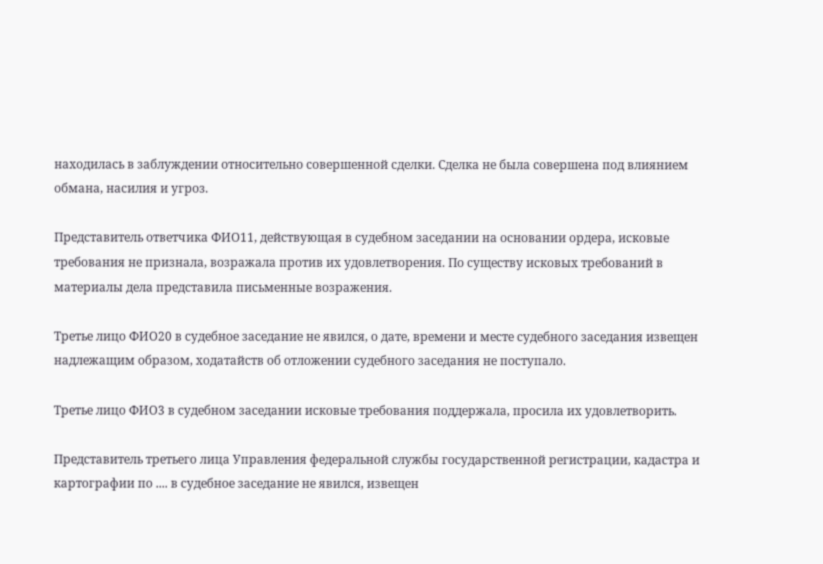находилась в заблуждении относительно совершенной сделки. Сделка не была совершена под влиянием обмана, насилия и угроз.

Представитель ответчика ФИО11, действующая в судебном заседании на основании ордера, исковые требования не признала, возражала против их удовлетворения. По существу исковых требований в материалы дела представила письменные возражения.

Третье лицо ФИО20 в судебное заседание не явился, о дате, времени и месте судебного заседания извещен надлежащим образом, ходатайств об отложении судебного заседания не поступало.

Третье лицо ФИО3 в судебном заседании исковые требования поддержала, просила их удовлетворить.

Представитель третьего лица Управления федеральной службы государственной регистрации, кадастра и картографии по .... в судебное заседание не явился, извещен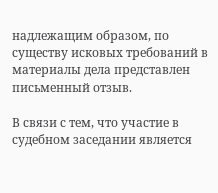надлежащим образом, по существу исковых требований в материалы дела представлен письменный отзыв.

В связи с тем, что участие в судебном заседании является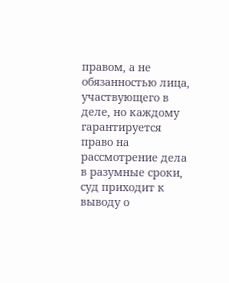правом, а не обязанностью лица, участвующего в деле, но каждому гарантируется право на рассмотрение дела в разумные сроки, суд приходит к выводу о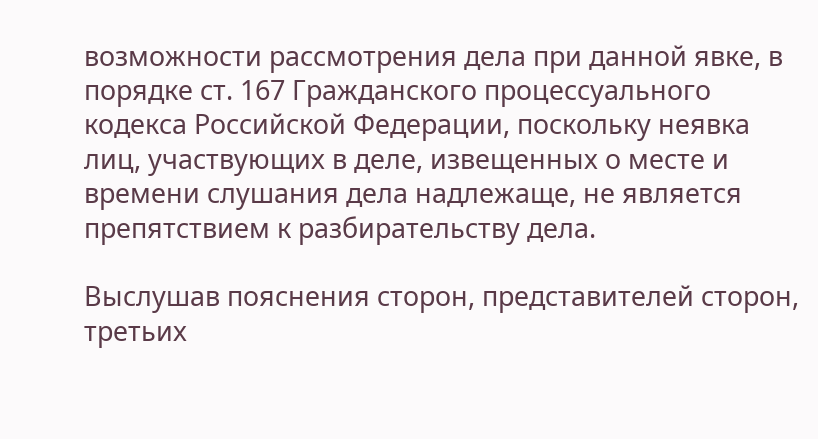возможности рассмотрения дела при данной явке, в порядке ст. 167 Гражданского процессуального кодекса Российской Федерации, поскольку неявка лиц, участвующих в деле, извещенных о месте и времени слушания дела надлежаще, не является препятствием к разбирательству дела.

Выслушав пояснения сторон, представителей сторон, третьих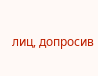лиц, допросив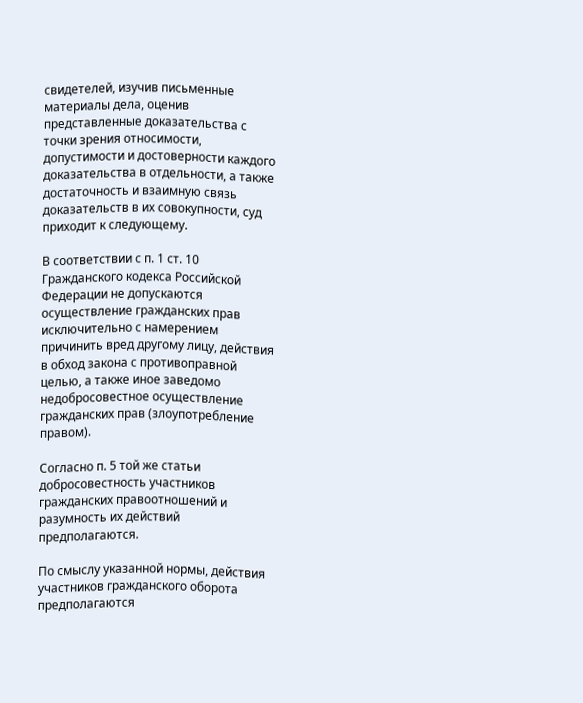свидетелей, изучив письменные материалы дела, оценив представленные доказательства с точки зрения относимости, допустимости и достоверности каждого доказательства в отдельности, а также достаточность и взаимную связь доказательств в их совокупности, суд приходит к следующему.

В соответствии с п. 1 ст. 10 Гражданского кодекса Российской Федерации не допускаются осуществление гражданских прав исключительно с намерением причинить вред другому лицу, действия в обход закона с противоправной целью, а также иное заведомо недобросовестное осуществление гражданских прав (злоупотребление правом).

Согласно п. 5 той же статьи добросовестность участников гражданских правоотношений и разумность их действий предполагаются.

По смыслу указанной нормы, действия участников гражданского оборота предполагаются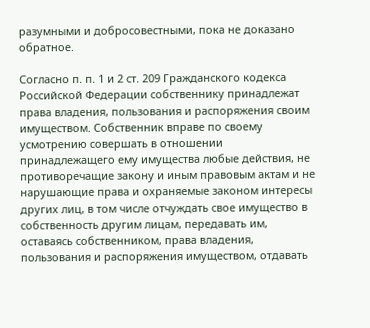разумными и добросовестными, пока не доказано обратное.

Согласно п. п. 1 и 2 ст. 209 Гражданского кодекса Российской Федерации собственнику принадлежат права владения, пользования и распоряжения своим имуществом. Собственник вправе по своему усмотрению совершать в отношении принадлежащего ему имущества любые действия, не противоречащие закону и иным правовым актам и не нарушающие права и охраняемые законом интересы других лиц, в том числе отчуждать свое имущество в собственность другим лицам, передавать им, оставаясь собственником, права владения, пользования и распоряжения имуществом, отдавать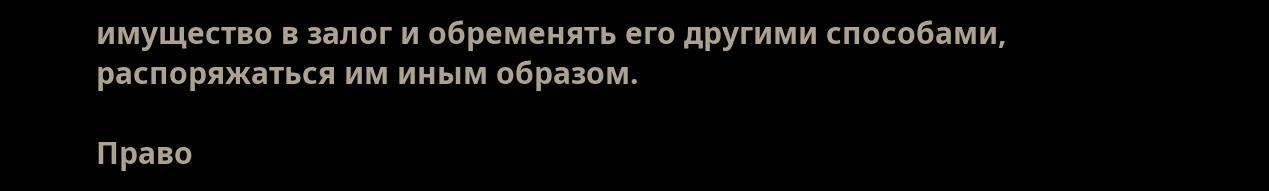имущество в залог и обременять его другими способами, распоряжаться им иным образом.

Право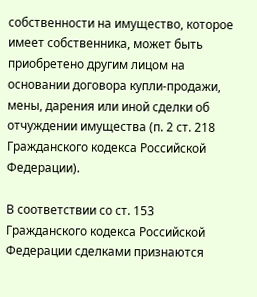собственности на имущество, которое имеет собственника, может быть приобретено другим лицом на основании договора купли-продажи, мены, дарения или иной сделки об отчуждении имущества (п. 2 ст. 218 Гражданского кодекса Российской Федерации).

В соответствии со ст. 153 Гражданского кодекса Российской Федерации сделками признаются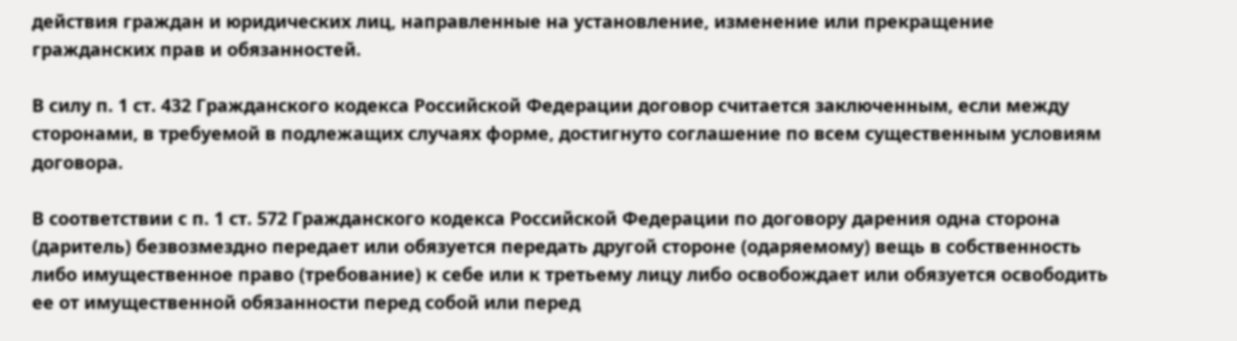действия граждан и юридических лиц, направленные на установление, изменение или прекращение гражданских прав и обязанностей.

В силу п. 1 ст. 432 Гражданского кодекса Российской Федерации договор считается заключенным, если между сторонами, в требуемой в подлежащих случаях форме, достигнуто соглашение по всем существенным условиям договора.

В соответствии с п. 1 ст. 572 Гражданского кодекса Российской Федерации по договору дарения одна сторона (даритель) безвозмездно передает или обязуется передать другой стороне (одаряемому) вещь в собственность либо имущественное право (требование) к себе или к третьему лицу либо освобождает или обязуется освободить ее от имущественной обязанности перед собой или перед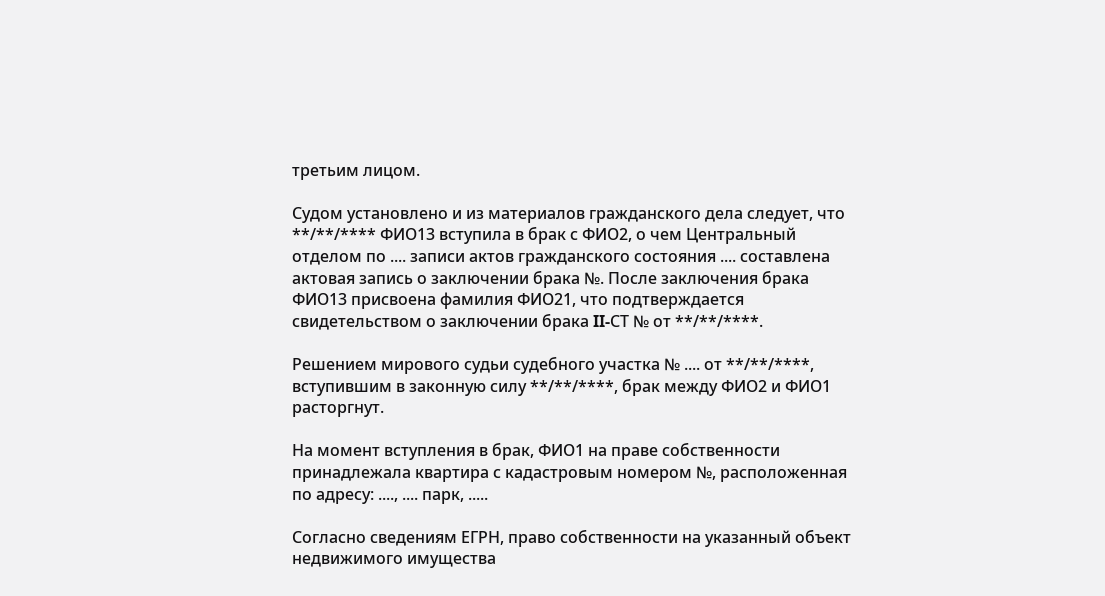третьим лицом.

Судом установлено и из материалов гражданского дела следует, что **/**/**** ФИО13 вступила в брак с ФИО2, о чем Центральный отделом по .... записи актов гражданского состояния .... составлена актовая запись о заключении брака №. После заключения брака ФИО13 присвоена фамилия ФИО21, что подтверждается свидетельством о заключении брака II-СТ № от **/**/****.

Решением мирового судьи судебного участка № .... от **/**/****, вступившим в законную силу **/**/****, брак между ФИО2 и ФИО1 расторгнут.

На момент вступления в брак, ФИО1 на праве собственности принадлежала квартира с кадастровым номером №, расположенная по адресу: ...., .... парк, .....

Согласно сведениям ЕГРН, право собственности на указанный объект недвижимого имущества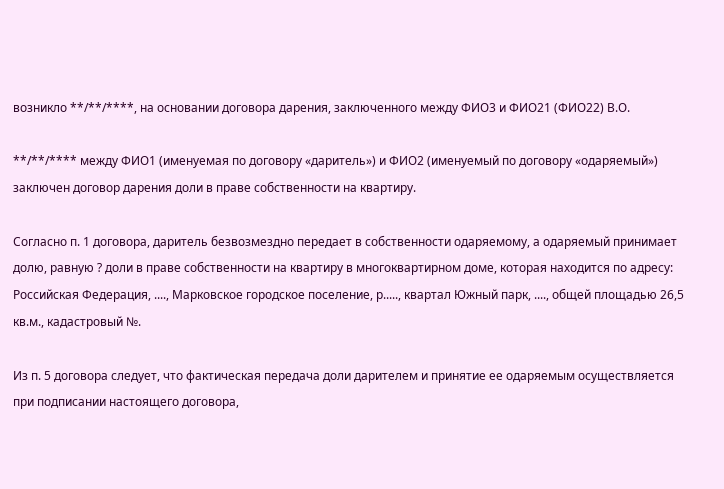возникло **/**/****, на основании договора дарения, заключенного между ФИО3 и ФИО21 (ФИО22) В.О.

**/**/**** между ФИО1 (именуемая по договору «даритель») и ФИО2 (именуемый по договору «одаряемый») заключен договор дарения доли в праве собственности на квартиру.

Согласно п. 1 договора, даритель безвозмездно передает в собственности одаряемому, а одаряемый принимает долю, равную ? доли в праве собственности на квартиру в многоквартирном доме, которая находится по адресу: Российская Федерация, ...., Марковское городское поселение, р....., квартал Южный парк, ...., общей площадью 26,5 кв.м., кадастровый №.

Из п. 5 договора следует, что фактическая передача доли дарителем и принятие ее одаряемым осуществляется при подписании настоящего договора,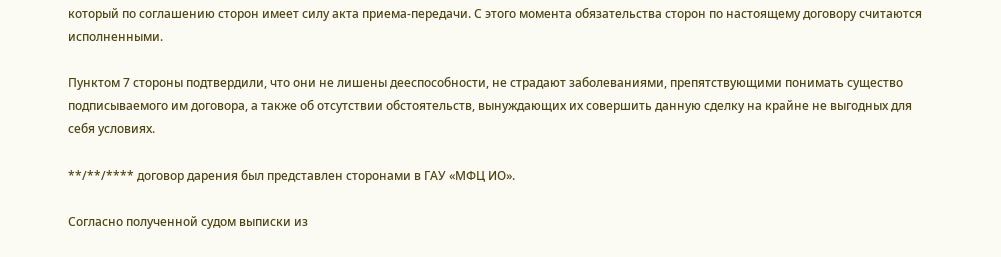который по соглашению сторон имеет силу акта приема-передачи. С этого момента обязательства сторон по настоящему договору считаются исполненными.

Пунктом 7 стороны подтвердили, что они не лишены дееспособности, не страдают заболеваниями, препятствующими понимать существо подписываемого им договора, а также об отсутствии обстоятельств, вынуждающих их совершить данную сделку на крайне не выгодных для себя условиях.

**/**/**** договор дарения был представлен сторонами в ГАУ «МФЦ ИО».

Согласно полученной судом выписки из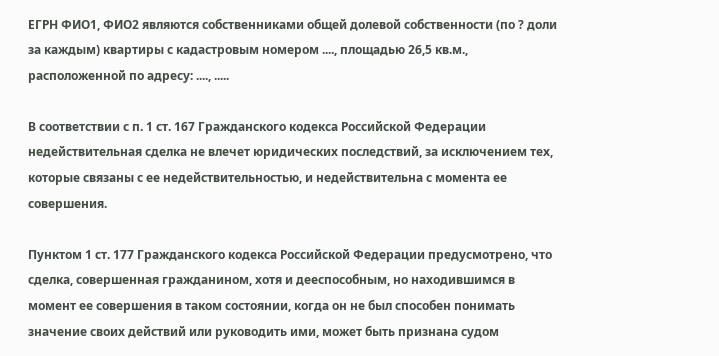ЕГРН ФИО1, ФИО2 являются собственниками общей долевой собственности (по ? доли за каждым) квартиры с кадастровым номером ...., площадью 26,5 кв.м., расположенной по адресу: ...., .....

В соответствии с п. 1 ст. 167 Гражданского кодекса Российской Федерации недействительная сделка не влечет юридических последствий, за исключением тех, которые связаны с ее недействительностью, и недействительна с момента ее совершения.

Пунктом 1 ст. 177 Гражданского кодекса Российской Федерации предусмотрено, что сделка, совершенная гражданином, хотя и дееспособным, но находившимся в момент ее совершения в таком состоянии, когда он не был способен понимать значение своих действий или руководить ими, может быть признана судом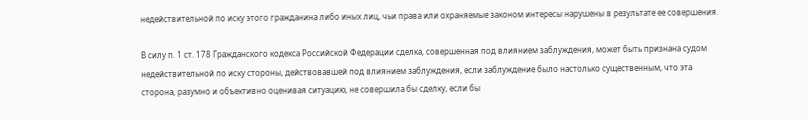недействительной по иску этого гражданина либо иных лиц, чьи права или охраняемые законом интересы нарушены в результате ее совершения.

В силу п. 1 ст. 178 Гражданского кодекса Российской Федерации сделка, совершенная под влиянием заблуждения, может быть признана судом недействительной по иску стороны, действовавшей под влиянием заблуждения, если заблуждение было настолько существенным, что эта сторона, разумно и объективно оценивая ситуацию, не совершила бы сделку, если бы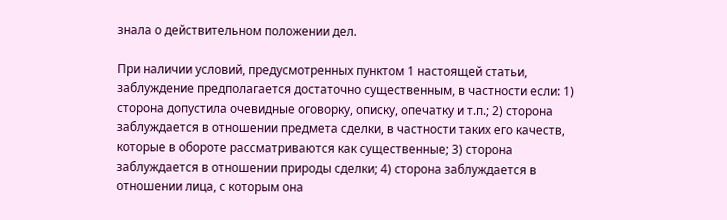знала о действительном положении дел.

При наличии условий, предусмотренных пунктом 1 настоящей статьи, заблуждение предполагается достаточно существенным, в частности если: 1) сторона допустила очевидные оговорку, описку, опечатку и т.п.; 2) сторона заблуждается в отношении предмета сделки, в частности таких его качеств, которые в обороте рассматриваются как существенные; 3) сторона заблуждается в отношении природы сделки; 4) сторона заблуждается в отношении лица, с которым она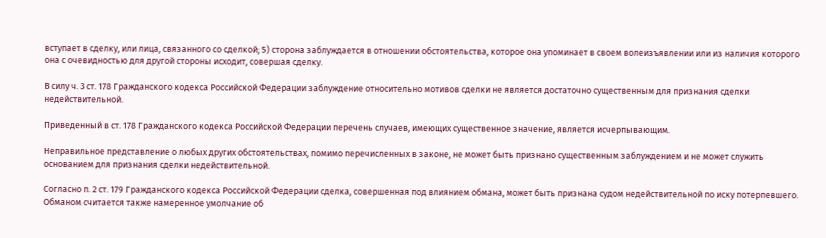вступает в сделку, или лица, связанного со сделкой; 5) сторона заблуждается в отношении обстоятельства, которое она упоминает в своем волеизъявлении или из наличия которого она с очевидностью для другой стороны исходит, совершая сделку.

В силу ч. 3 ст. 178 Гражданского кодекса Российской Федерации заблуждение относительно мотивов сделки не является достаточно существенным для признания сделки недействительной.

Приведенный в ст. 178 Гражданского кодекса Российской Федерации перечень случаев, имеющих существенное значение, является исчерпывающим.

Неправильное представление о любых других обстоятельствах, помимо перечисленных в законе, не может быть признано существенным заблуждением и не может служить основанием для признания сделки недействительной.

Согласно п. 2 ст. 179 Гражданского кодекса Российской Федерации сделка, совершенная под влиянием обмана, может быть признана судом недействительной по иску потерпевшего. Обманом считается также намеренное умолчание об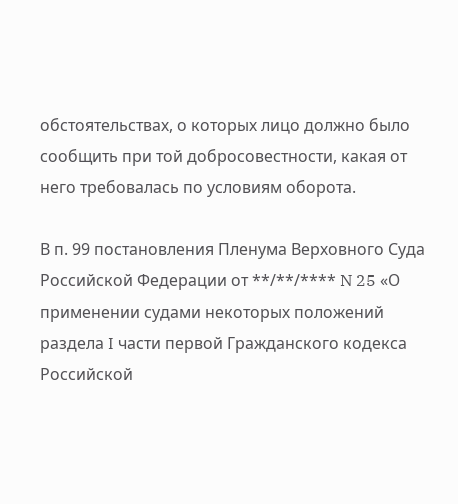обстоятельствах, о которых лицо должно было сообщить при той добросовестности, какая от него требовалась по условиям оборота.

В п. 99 постановления Пленума Верховного Суда Российской Федерации от **/**/**** N 25 «О применении судами некоторых положений раздела I части первой Гражданского кодекса Российской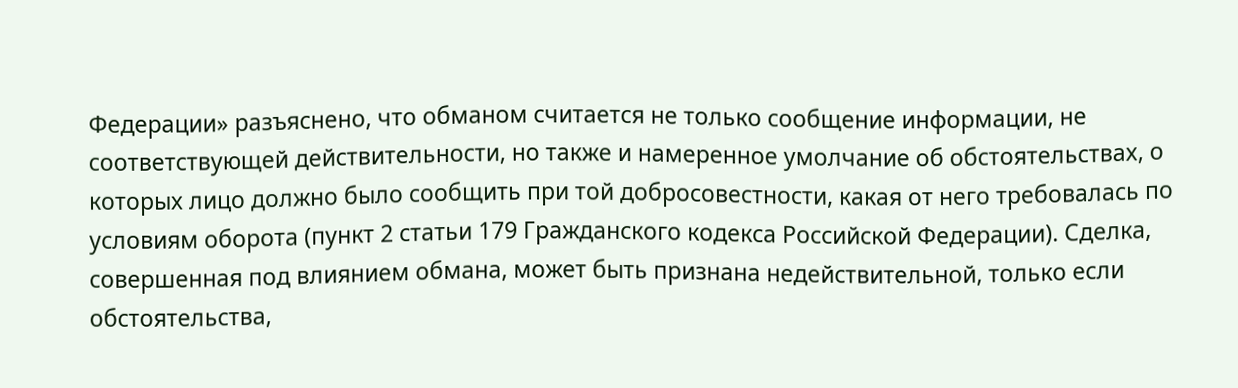Федерации» разъяснено, что обманом считается не только сообщение информации, не соответствующей действительности, но также и намеренное умолчание об обстоятельствах, о которых лицо должно было сообщить при той добросовестности, какая от него требовалась по условиям оборота (пункт 2 статьи 179 Гражданского кодекса Российской Федерации). Сделка, совершенная под влиянием обмана, может быть признана недействительной, только если обстоятельства,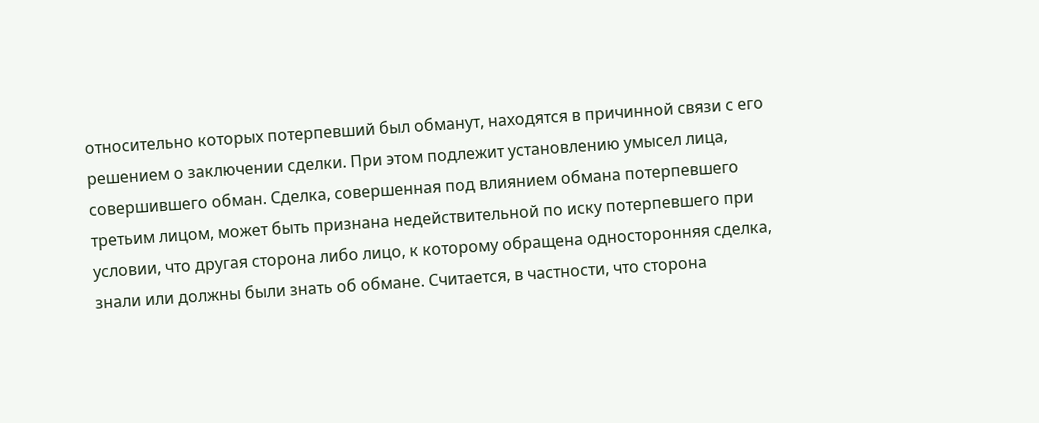относительно которых потерпевший был обманут, находятся в причинной связи с его решением о заключении сделки. При этом подлежит установлению умысел лица, совершившего обман. Сделка, совершенная под влиянием обмана потерпевшего третьим лицом, может быть признана недействительной по иску потерпевшего при условии, что другая сторона либо лицо, к которому обращена односторонняя сделка, знали или должны были знать об обмане. Считается, в частности, что сторона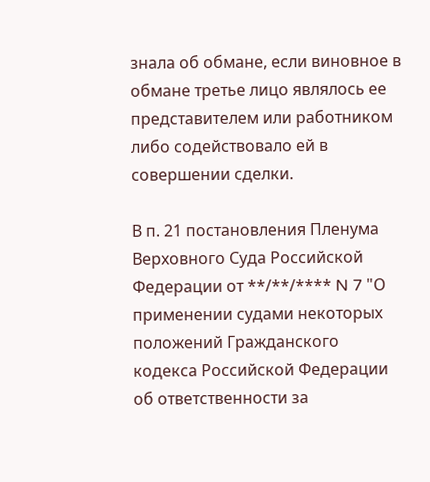знала об обмане, если виновное в обмане третье лицо являлось ее представителем или работником либо содействовало ей в совершении сделки.

В п. 21 постановления Пленума Верховного Суда Российской Федерации от **/**/**** N 7 "О применении судами некоторых положений Гражданского кодекса Российской Федерации об ответственности за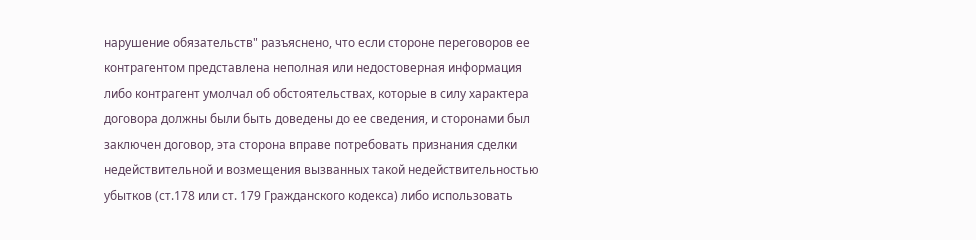нарушение обязательств" разъяснено, что если стороне переговоров ее контрагентом представлена неполная или недостоверная информация либо контрагент умолчал об обстоятельствах, которые в силу характера договора должны были быть доведены до ее сведения, и сторонами был заключен договор, эта сторона вправе потребовать признания сделки недействительной и возмещения вызванных такой недействительностью убытков (ст.178 или ст. 179 Гражданского кодекса) либо использовать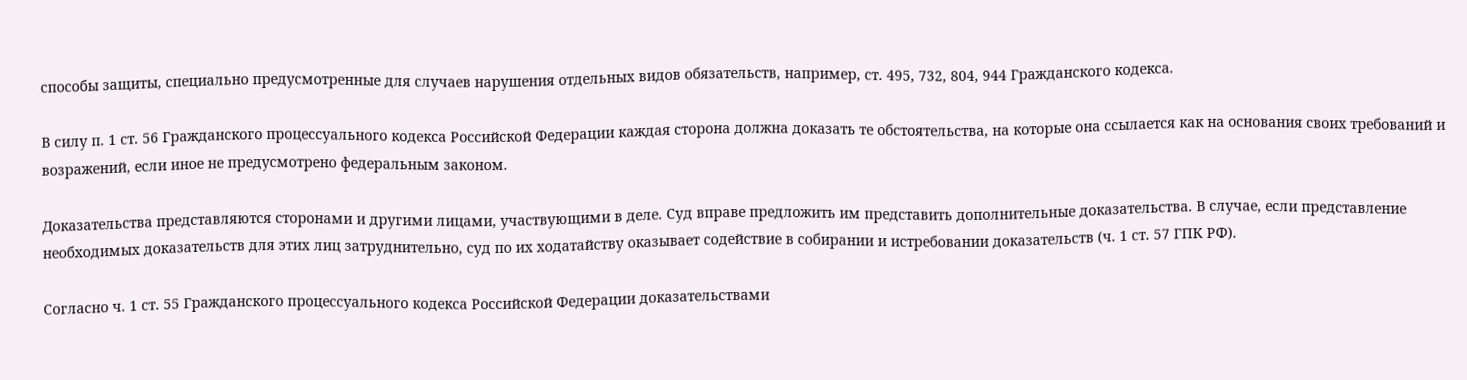способы защиты, специально предусмотренные для случаев нарушения отдельных видов обязательств, например, ст. 495, 732, 804, 944 Гражданского кодекса.

В силу п. 1 ст. 56 Гражданского процессуального кодекса Российской Федерации каждая сторона должна доказать те обстоятельства, на которые она ссылается как на основания своих требований и возражений, если иное не предусмотрено федеральным законом.

Доказательства представляются сторонами и другими лицами, участвующими в деле. Суд вправе предложить им представить дополнительные доказательства. В случае, если представление необходимых доказательств для этих лиц затруднительно, суд по их ходатайству оказывает содействие в собирании и истребовании доказательств (ч. 1 ст. 57 ГПК РФ).

Согласно ч. 1 ст. 55 Гражданского процессуального кодекса Российской Федерации доказательствами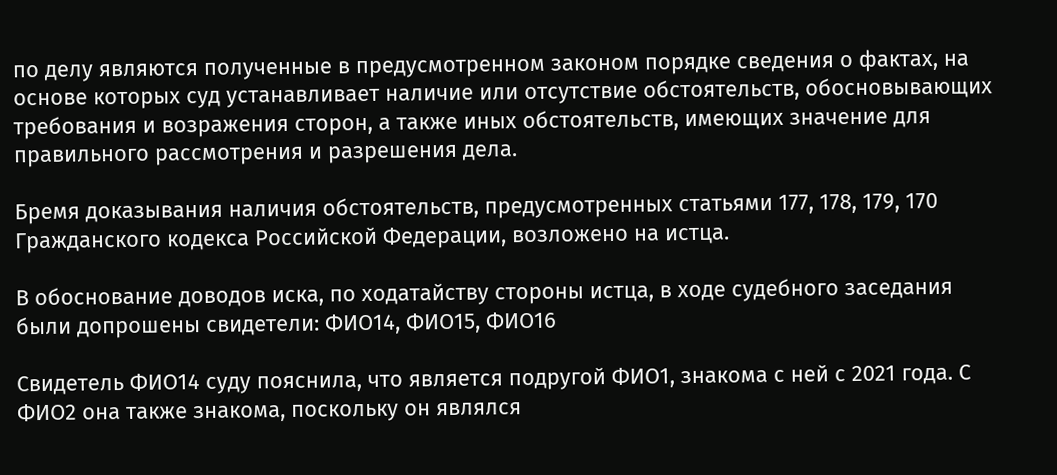по делу являются полученные в предусмотренном законом порядке сведения о фактах, на основе которых суд устанавливает наличие или отсутствие обстоятельств, обосновывающих требования и возражения сторон, а также иных обстоятельств, имеющих значение для правильного рассмотрения и разрешения дела.

Бремя доказывания наличия обстоятельств, предусмотренных статьями 177, 178, 179, 170 Гражданского кодекса Российской Федерации, возложено на истца.

В обоснование доводов иска, по ходатайству стороны истца, в ходе судебного заседания были допрошены свидетели: ФИО14, ФИО15, ФИО16

Свидетель ФИО14 суду пояснила, что является подругой ФИО1, знакома с ней с 2021 года. С ФИО2 она также знакома, поскольку он являлся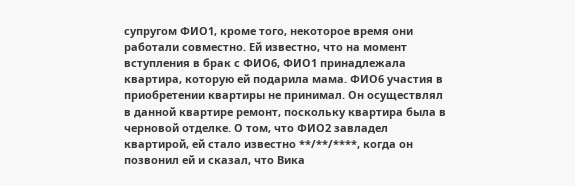супругом ФИО1, кроме того, некоторое время они работали совместно. Ей известно, что на момент вступления в брак с ФИО6, ФИО1 принадлежала квартира, которую ей подарила мама. ФИО6 участия в приобретении квартиры не принимал. Он осуществлял в данной квартире ремонт, поскольку квартира была в черновой отделке. О том, что ФИО2 завладел квартирой, ей стало известно **/**/****, когда он позвонил ей и сказал, что Вика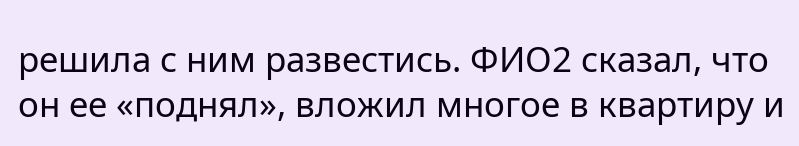решила с ним развестись. ФИО2 сказал, что он ее «поднял», вложил многое в квартиру и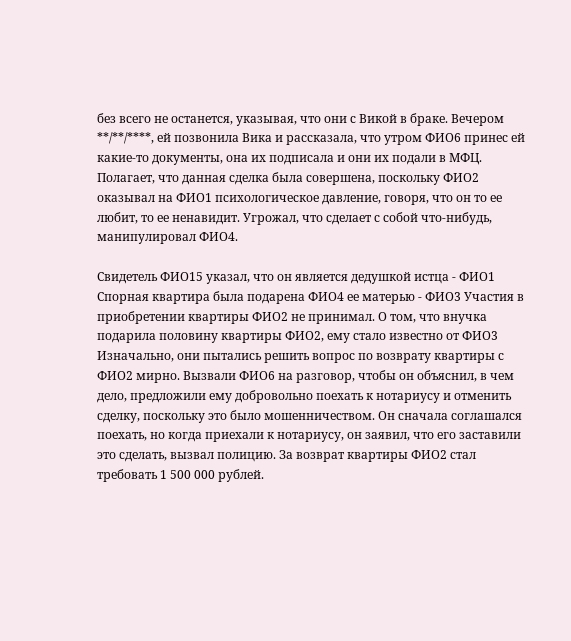без всего не останется, указывая, что они с Викой в браке. Вечером **/**/****, ей позвонила Вика и рассказала, что утром ФИО6 принес ей какие-то документы, она их подписала и они их подали в МФЦ. Полагает, что данная сделка была совершена, поскольку ФИО2 оказывал на ФИО1 психологическое давление, говоря, что он то ее любит, то ее ненавидит. Угрожал, что сделает с собой что-нибудь, манипулировал ФИО4.

Свидетель ФИО15 указал, что он является дедушкой истца - ФИО1 Спорная квартира была подарена ФИО4 ее матерью - ФИО3 Участия в приобретении квартиры ФИО2 не принимал. О том, что внучка подарила половину квартиры ФИО2, ему стало известно от ФИО3 Изначально, они пытались решить вопрос по возврату квартиры с ФИО2 мирно. Вызвали ФИО6 на разговор, чтобы он объяснил, в чем дело, предложили ему добровольно поехать к нотариусу и отменить сделку, поскольку это было мошенничеством. Он сначала соглашался поехать, но когда приехали к нотариусу, он заявил, что его заставили это сделать, вызвал полицию. За возврат квартиры ФИО2 стал требовать 1 500 000 рублей.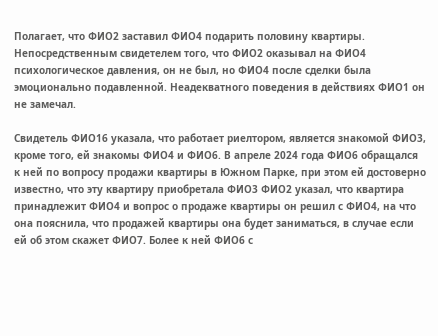Полагает, что ФИО2 заставил ФИО4 подарить половину квартиры. Непосредственным свидетелем того, что ФИО2 оказывал на ФИО4 психологическое давления, он не был, но ФИО4 после сделки была эмоционально подавленной. Неадекватного поведения в действиях ФИО1 он не замечал.

Свидетель ФИО16 указала, что работает риелтором, является знакомой ФИО3, кроме того, ей знакомы ФИО4 и ФИО6. В апреле 2024 года ФИО6 обращался к ней по вопросу продажи квартиры в Южном Парке, при этом ей достоверно известно, что эту квартиру приобретала ФИО3 ФИО2 указал, что квартира принадлежит ФИО4 и вопрос о продаже квартиры он решил с ФИО4, на что она пояснила, что продажей квартиры она будет заниматься, в случае если ей об этом скажет ФИО7. Более к ней ФИО6 с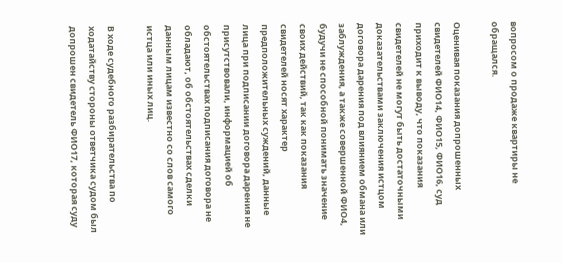вопросом о продаже квартиры не обращался.

Оценивая показания допрошенных свидетелей ФИО14, ФИО15, ФИО16, суд приходит к выводу, что показания свидетелей не могут быть достаточными доказательствами заключения истцом договора дарения под влиянием обмана или заблуждения, а также совершенной ФИО4, будучи не способной понимать значение своих действий, так как показания свидетелей носят характер предположительных суждений, данные лица при подписании договора дарения не присутствовали, информацией об обстоятельствах подписания договора не обладают, об обстоятельствах сделки данным лицам известно со слов самого истца или иных лиц.

В ходе судебного разбирательства по ходатайству стороны ответчика судом был допрошен свидетель ФИО17, которая суду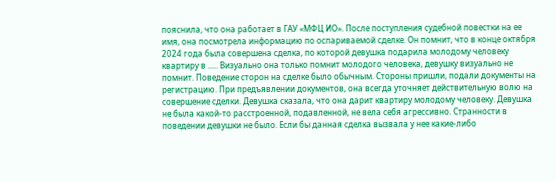пояснила, что она работает в ГАУ «МФЦ ИО». После поступления судебной повестки на ее имя, она посмотрела информацию по оспариваемой сделке. Он помнит, что в конце октября 2024 года была совершена сделка, по которой девушка подарила молодому человеку квартиру в ..... Визуально она только помнит молодого человека, девушку визуально не помнит. Поведение сторон на сделке было обычным. Стороны пришли, подали документы на регистрацию. При предъявлении документов, она всегда уточняет действительную волю на совершение сделки. Девушка сказала, что она дарит квартиру молодому человеку. Девушка не была какой-то расстроенной, подавленной, не вела себя агрессивно. Странности в поведении девушки не было. Если бы данная сделка вызвала у нее какие-либо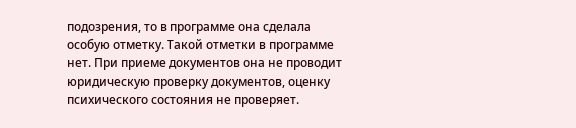подозрения, то в программе она сделала особую отметку. Такой отметки в программе нет. При приеме документов она не проводит юридическую проверку документов, оценку психического состояния не проверяет.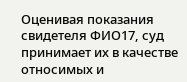Оценивая показания свидетеля ФИО17, суд принимает их в качестве относимых и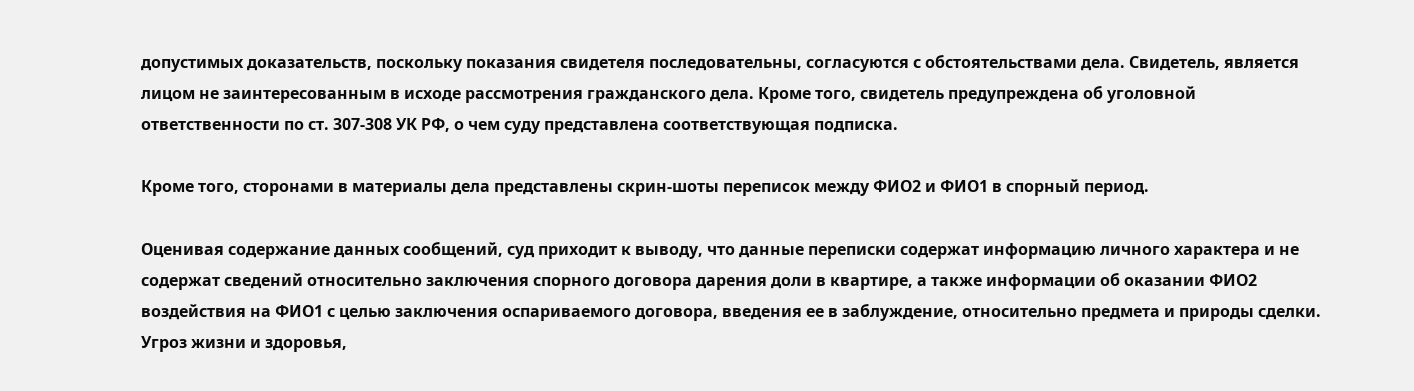допустимых доказательств, поскольку показания свидетеля последовательны, согласуются с обстоятельствами дела. Свидетель, является лицом не заинтересованным в исходе рассмотрения гражданского дела. Кроме того, свидетель предупреждена об уголовной ответственности по ст. 307-308 УК РФ, о чем суду представлена соответствующая подписка.

Кроме того, сторонами в материалы дела представлены скрин-шоты переписок между ФИО2 и ФИО1 в спорный период.

Оценивая содержание данных сообщений, суд приходит к выводу, что данные переписки содержат информацию личного характера и не содержат сведений относительно заключения спорного договора дарения доли в квартире, а также информации об оказании ФИО2 воздействия на ФИО1 с целью заключения оспариваемого договора, введения ее в заблуждение, относительно предмета и природы сделки. Угроз жизни и здоровья,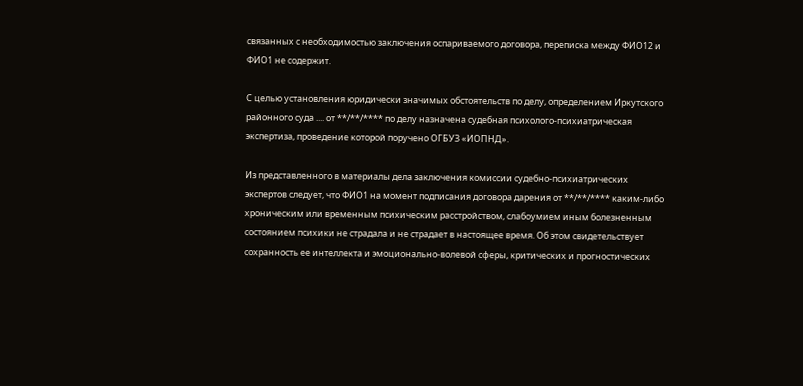связанных с необходимостью заключения оспариваемого договора, переписка между ФИО12 и ФИО1 не содержит.

С целью установления юридически значимых обстоятельств по делу, определением Иркутского районного суда .... от **/**/**** по делу назначена судебная психолого-психиатрическая экспертиза, проведение которой поручено ОГБУЗ «ИОПНД».

Из представленного в материалы дела заключения комиссии судебно-психиатрических экспертов следует, что ФИО1 на момент подписания договора дарения от **/**/**** каким-либо хроническим или временным психическим расстройством, слабоумием иным болезненным состоянием психики не страдала и не страдает в настоящее время. Об этом свидетельствует сохранность ее интеллекта и эмоционально-волевой сферы, критических и прогностических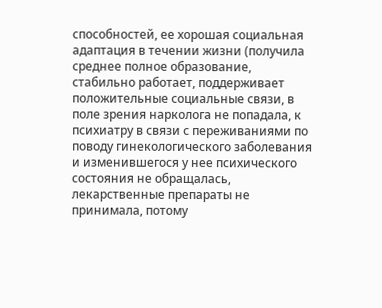способностей, ее хорошая социальная адаптация в течении жизни (получила среднее полное образование, стабильно работает, поддерживает положительные социальные связи, в поле зрения нарколога не попадала, к психиатру в связи с переживаниями по поводу гинекологического заболевания и изменившегося у нее психического состояния не обращалась, лекарственные препараты не принимала, потому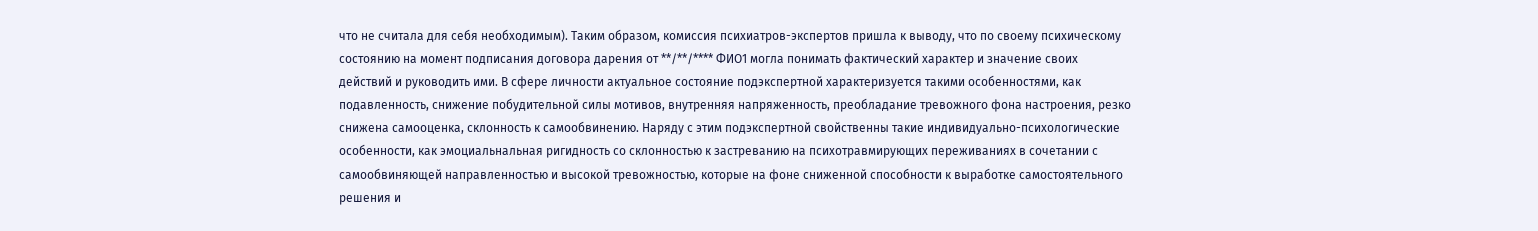что не считала для себя необходимым). Таким образом, комиссия психиатров-экспертов пришла к выводу, что по своему психическому состоянию на момент подписания договора дарения от **/**/**** ФИО1 могла понимать фактический характер и значение своих действий и руководить ими. В сфере личности актуальное состояние подэкспертной характеризуется такими особенностями, как подавленность, снижение побудительной силы мотивов, внутренняя напряженность, преобладание тревожного фона настроения, резко снижена самооценка, склонность к самообвинению. Наряду с этим подэкспертной свойственны такие индивидуально-психологические особенности, как эмоциальнальная ригидность со склонностью к застреванию на психотравмирующих переживаниях в сочетании с самообвиняющей направленностью и высокой тревожностью, которые на фоне сниженной способности к выработке самостоятельного решения и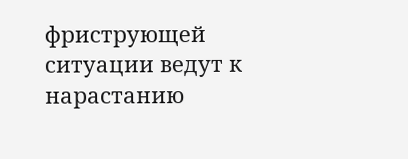фриструющей ситуации ведут к нарастанию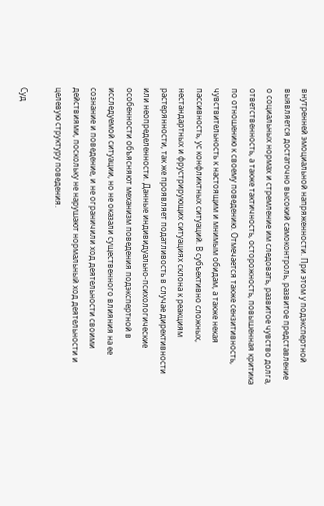внутренней эмоциальной напряженности. При этом у подэкспертной выявляется достаточно высокий самоконтроль, развитое представление о социальных нормах и стремление им следовать, развитое чувство долга, ответственность, а также тактичность, осторожность, повышенная критика по отношению к своему поведению. Отмечается также сензитивность, чувствительность к настоящим и мнимым обидам, а также некая пассивность, ус конфликтных ситуаций. В субъективно сложных, нестандартных и фрустрирующих ситуациях склона к реакциям растерянности, так же проявляет податливость в случае директивности или неопределенности. Данные индивидуально-психологические особенности объясняют механизм поведения подэкспертной в исследуемой ситуации, но не оказали существенного влияния на ее сознание и поведение, и не ограничили ход деятельности своими действиями, поскольку не нарушают нормальный ход деятельности и целевую структуру поведения.

Суд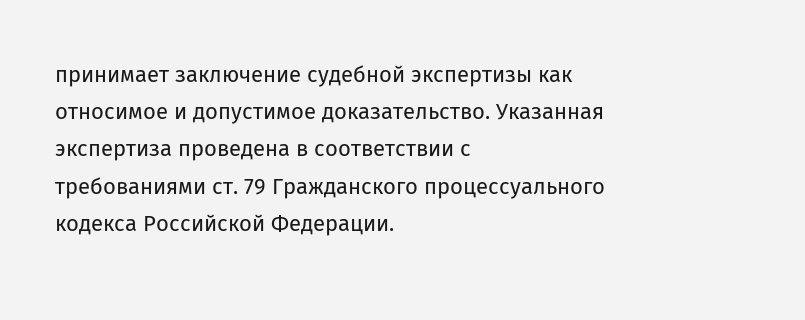принимает заключение судебной экспертизы как относимое и допустимое доказательство. Указанная экспертиза проведена в соответствии с требованиями ст. 79 Гражданского процессуального кодекса Российской Федерации.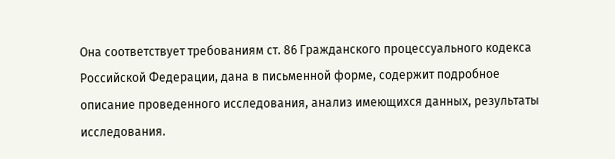Она соответствует требованиям ст. 86 Гражданского процессуального кодекса Российской Федерации, дана в письменной форме, содержит подробное описание проведенного исследования, анализ имеющихся данных, результаты исследования.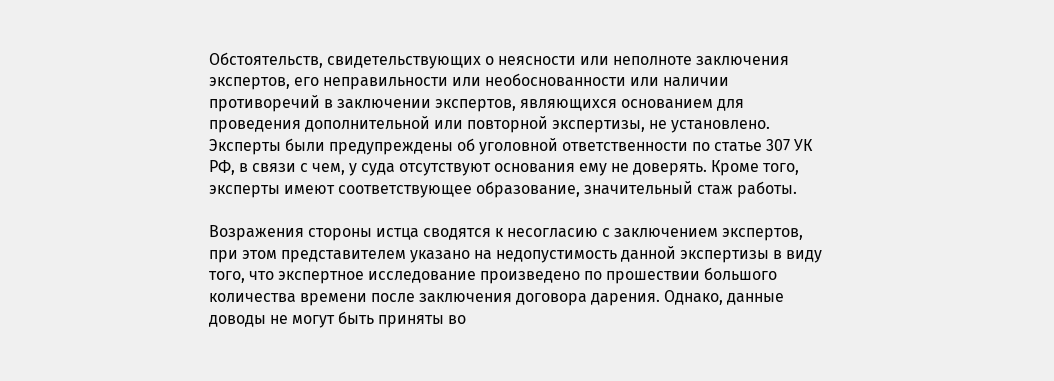Обстоятельств, свидетельствующих о неясности или неполноте заключения экспертов, его неправильности или необоснованности или наличии противоречий в заключении экспертов, являющихся основанием для проведения дополнительной или повторной экспертизы, не установлено. Эксперты были предупреждены об уголовной ответственности по статье 307 УК РФ, в связи с чем, у суда отсутствуют основания ему не доверять. Кроме того, эксперты имеют соответствующее образование, значительный стаж работы.

Возражения стороны истца сводятся к несогласию с заключением экспертов, при этом представителем указано на недопустимость данной экспертизы в виду того, что экспертное исследование произведено по прошествии большого количества времени после заключения договора дарения. Однако, данные доводы не могут быть приняты во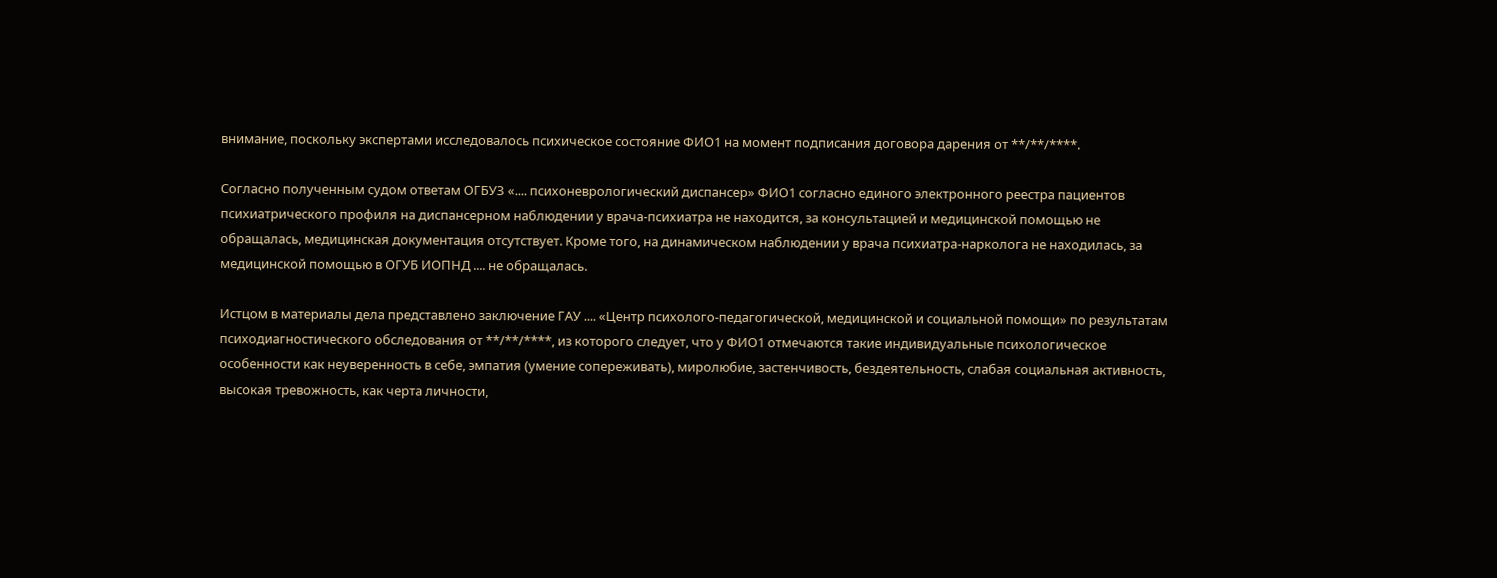внимание, поскольку экспертами исследовалось психическое состояние ФИО1 на момент подписания договора дарения от **/**/****.

Согласно полученным судом ответам ОГБУЗ «.... психоневрологический диспансер» ФИО1 согласно единого электронного реестра пациентов психиатрического профиля на диспансерном наблюдении у врача-психиатра не находится, за консультацией и медицинской помощью не обращалась, медицинская документация отсутствует. Кроме того, на динамическом наблюдении у врача психиатра-нарколога не находилась, за медицинской помощью в ОГУБ ИОПНД .... не обращалась.

Истцом в материалы дела представлено заключение ГАУ .... «Центр психолого-педагогической, медицинской и социальной помощи» по результатам психодиагностического обследования от **/**/****, из которого следует, что у ФИО1 отмечаются такие индивидуальные психологическое особенности как неуверенность в себе, эмпатия (умение сопереживать), миролюбие, застенчивость, бездеятельность, слабая социальная активность, высокая тревожность, как черта личности,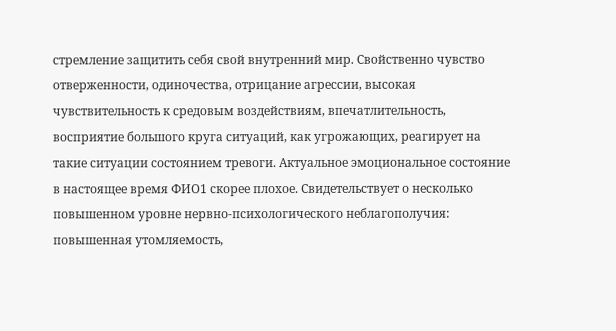стремление защитить себя свой внутренний мир. Свойственно чувство отверженности, одиночества, отрицание агрессии, высокая чувствительность к средовым воздействиям, впечатлительность, восприятие большого круга ситуаций, как угрожающих, реагирует на такие ситуации состоянием тревоги. Актуальное эмоциональное состояние в настоящее время ФИО1 скорее плохое. Свидетельствует о несколько повышенном уровне нервно-психологического неблагополучия: повышенная утомляемость,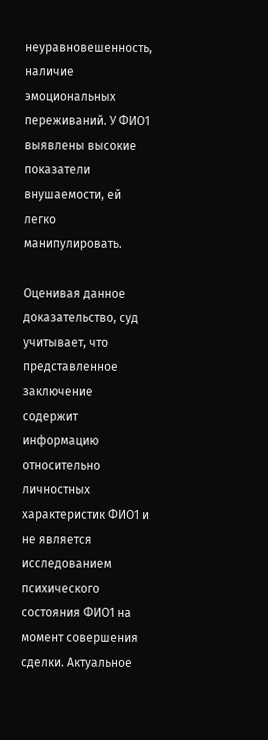неуравновешенность, наличие эмоциональных переживаний. У ФИО1 выявлены высокие показатели внушаемости, ей легко манипулировать.

Оценивая данное доказательство, суд учитывает, что представленное заключение содержит информацию относительно личностных характеристик ФИО1 и не является исследованием психического состояния ФИО1 на момент совершения сделки. Актуальное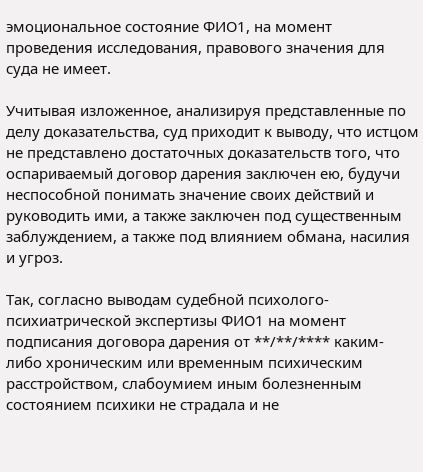эмоциональное состояние ФИО1, на момент проведения исследования, правового значения для суда не имеет.

Учитывая изложенное, анализируя представленные по делу доказательства, суд приходит к выводу, что истцом не представлено достаточных доказательств того, что оспариваемый договор дарения заключен ею, будучи неспособной понимать значение своих действий и руководить ими, а также заключен под существенным заблуждением, а также под влиянием обмана, насилия и угроз.

Так, согласно выводам судебной психолого-психиатрической экспертизы ФИО1 на момент подписания договора дарения от **/**/**** каким-либо хроническим или временным психическим расстройством, слабоумием иным болезненным состоянием психики не страдала и не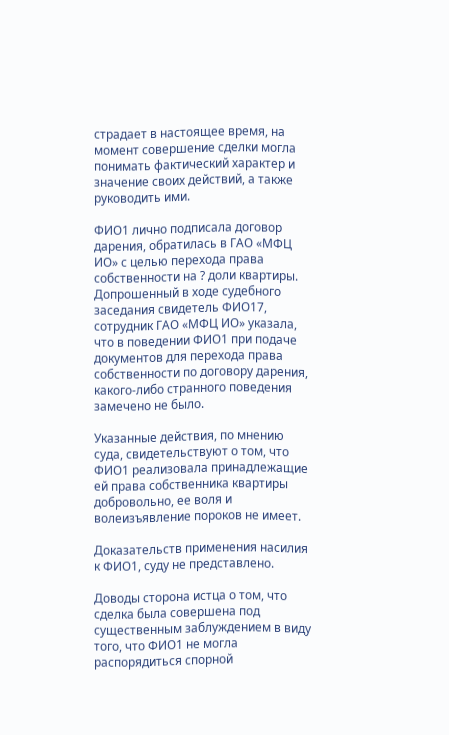страдает в настоящее время, на момент совершение сделки могла понимать фактический характер и значение своих действий, а также руководить ими.

ФИО1 лично подписала договор дарения, обратилась в ГАО «МФЦ ИО» с целью перехода права собственности на ? доли квартиры. Допрошенный в ходе судебного заседания свидетель ФИО17, сотрудник ГАО «МФЦ ИО» указала, что в поведении ФИО1 при подаче документов для перехода права собственности по договору дарения, какого-либо странного поведения замечено не было.

Указанные действия, по мнению суда, свидетельствуют о том, что ФИО1 реализовала принадлежащие ей права собственника квартиры добровольно, ее воля и волеизъявление пороков не имеет.

Доказательств применения насилия к ФИО1, суду не представлено.

Доводы сторона истца о том, что сделка была совершена под существенным заблуждением в виду того, что ФИО1 не могла распорядиться спорной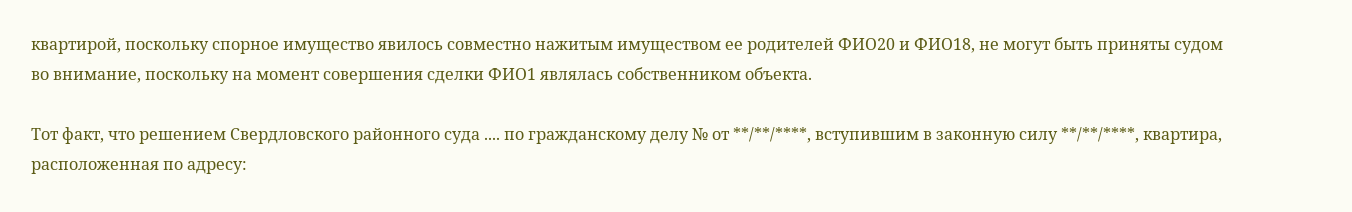квартирой, поскольку спорное имущество явилось совместно нажитым имуществом ее родителей ФИО20 и ФИО18, не могут быть приняты судом во внимание, поскольку на момент совершения сделки ФИО1 являлась собственником объекта.

Тот факт, что решением Свердловского районного суда .... по гражданскому делу № от **/**/****, вступившим в законную силу **/**/****, квартира, расположенная по адресу: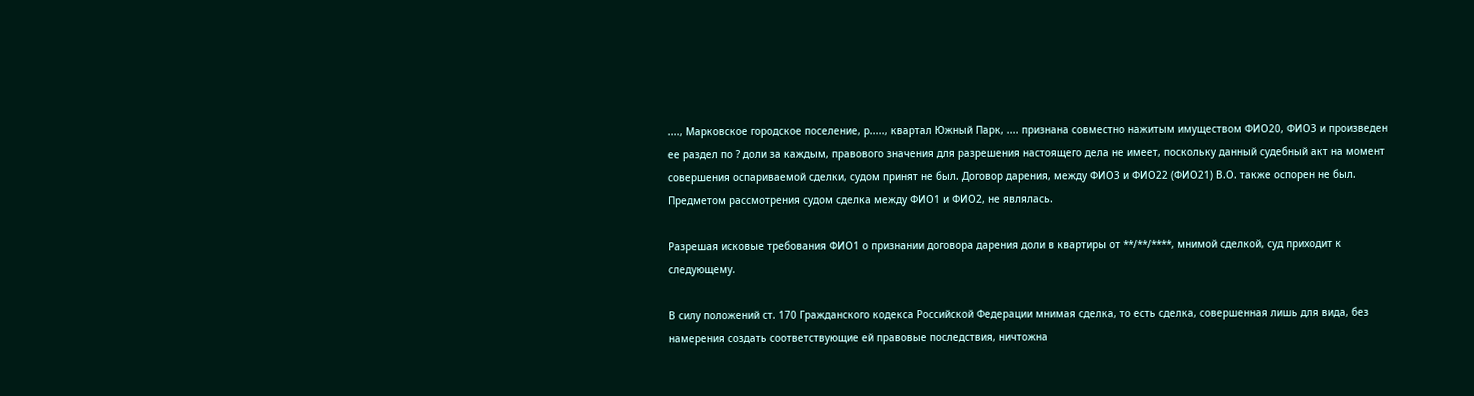...., Марковское городское поселение, р....., квартал Южный Парк, .... признана совместно нажитым имуществом ФИО20, ФИО3 и произведен ее раздел по ? доли за каждым, правового значения для разрешения настоящего дела не имеет, поскольку данный судебный акт на момент совершения оспариваемой сделки, судом принят не был. Договор дарения, между ФИО3 и ФИО22 (ФИО21) В.О. также оспорен не был. Предметом рассмотрения судом сделка между ФИО1 и ФИО2, не являлась.

Разрешая исковые требования ФИО1 о признании договора дарения доли в квартиры от **/**/****, мнимой сделкой, суд приходит к следующему.

В силу положений ст. 170 Гражданского кодекса Российской Федерации мнимая сделка, то есть сделка, совершенная лишь для вида, без намерения создать соответствующие ей правовые последствия, ничтожна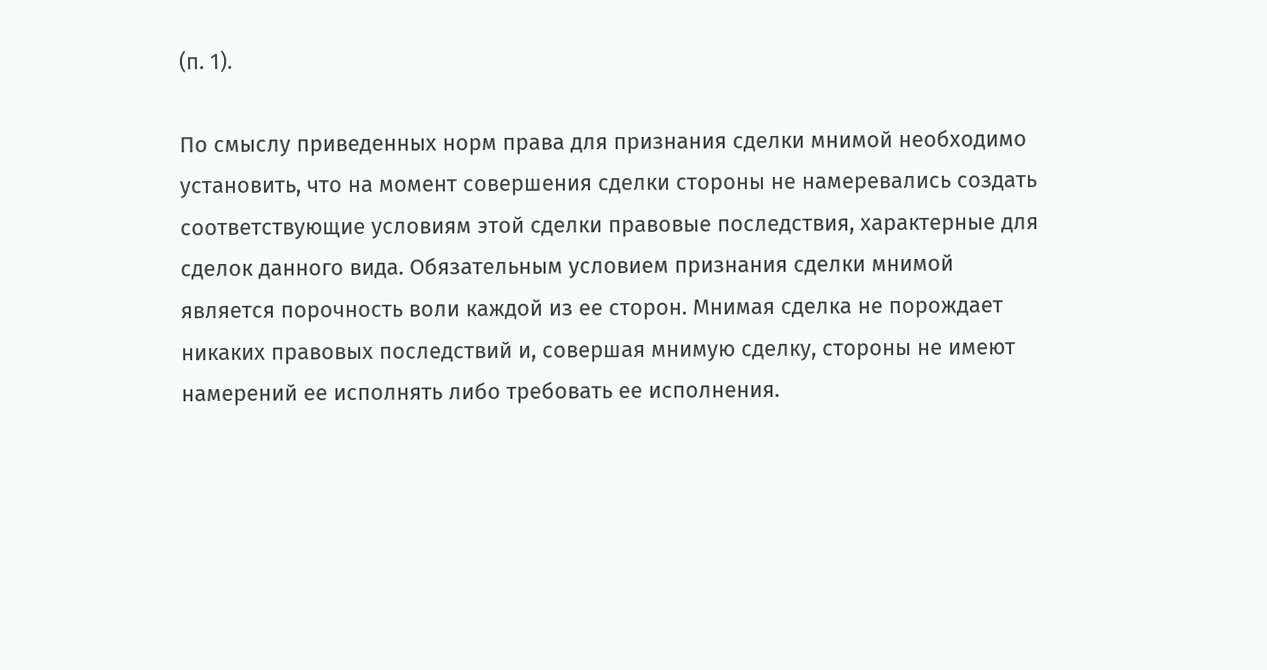(п. 1).

По смыслу приведенных норм права для признания сделки мнимой необходимо установить, что на момент совершения сделки стороны не намеревались создать соответствующие условиям этой сделки правовые последствия, характерные для сделок данного вида. Обязательным условием признания сделки мнимой является порочность воли каждой из ее сторон. Мнимая сделка не порождает никаких правовых последствий и, совершая мнимую сделку, стороны не имеют намерений ее исполнять либо требовать ее исполнения.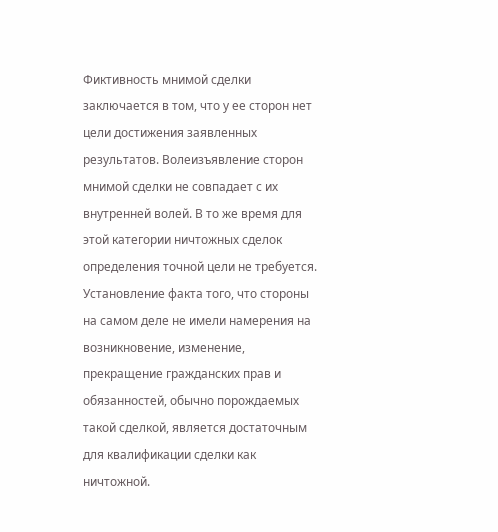Фиктивность мнимой сделки заключается в том, что у ее сторон нет цели достижения заявленных результатов. Волеизъявление сторон мнимой сделки не совпадает с их внутренней волей. В то же время для этой категории ничтожных сделок определения точной цели не требуется. Установление факта того, что стороны на самом деле не имели намерения на возникновение, изменение, прекращение гражданских прав и обязанностей, обычно порождаемых такой сделкой, является достаточным для квалификации сделки как ничтожной.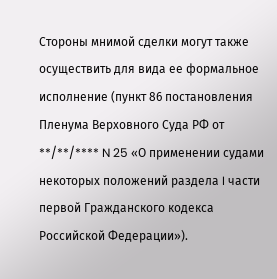Стороны мнимой сделки могут также осуществить для вида ее формальное исполнение (пункт 86 постановления Пленума Верховного Суда РФ от **/**/**** N 25 «О применении судами некоторых положений раздела I части первой Гражданского кодекса Российской Федерации»).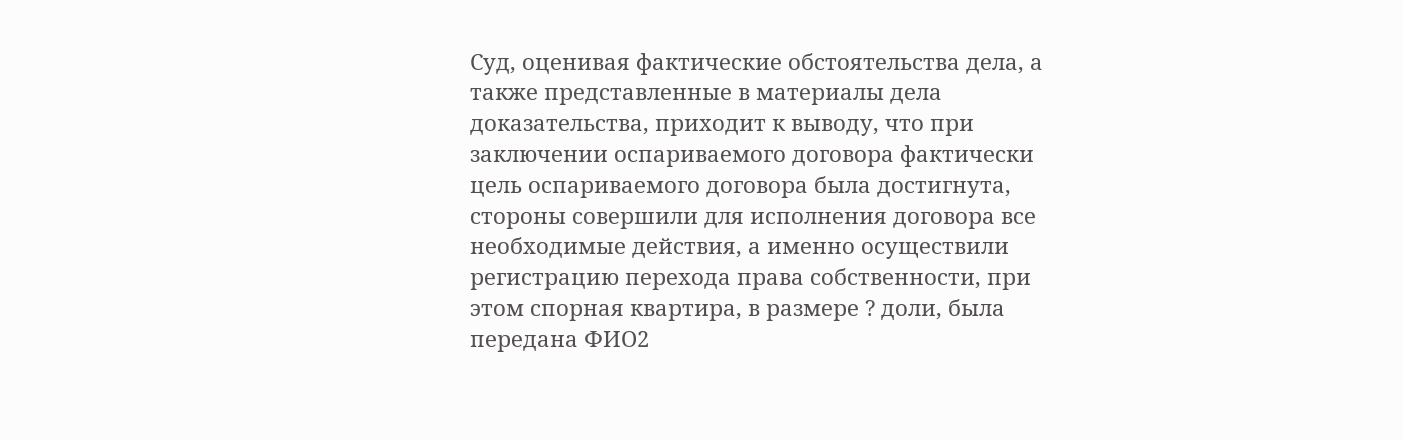Суд, оценивая фактические обстоятельства дела, а также представленные в материалы дела доказательства, приходит к выводу, что при заключении оспариваемого договора фактически цель оспариваемого договора была достигнута, стороны совершили для исполнения договора все необходимые действия, а именно осуществили регистрацию перехода права собственности, при этом спорная квартира, в размере ? доли, была передана ФИО2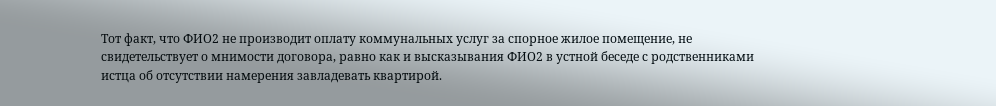Тот факт, что ФИО2 не производит оплату коммунальных услуг за спорное жилое помещение, не свидетельствует о мнимости договора, равно как и высказывания ФИО2 в устной беседе с родственниками истца об отсутствии намерения завладевать квартирой.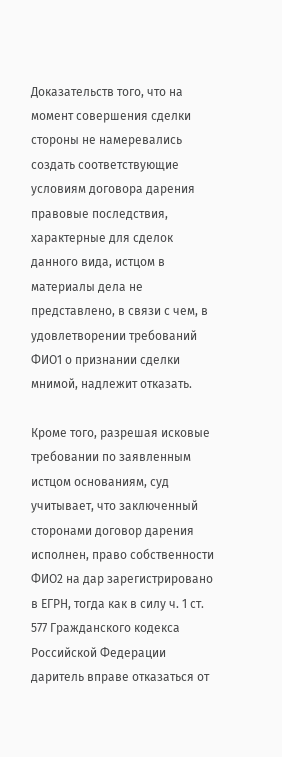Доказательств того, что на момент совершения сделки стороны не намеревались создать соответствующие условиям договора дарения правовые последствия, характерные для сделок данного вида, истцом в материалы дела не представлено, в связи с чем, в удовлетворении требований ФИО1 о признании сделки мнимой, надлежит отказать.

Кроме того, разрешая исковые требовании по заявленным истцом основаниям, суд учитывает, что заключенный сторонами договор дарения исполнен, право собственности ФИО2 на дар зарегистрировано в ЕГРН, тогда как в силу ч. 1 ст. 577 Гражданского кодекса Российской Федерации даритель вправе отказаться от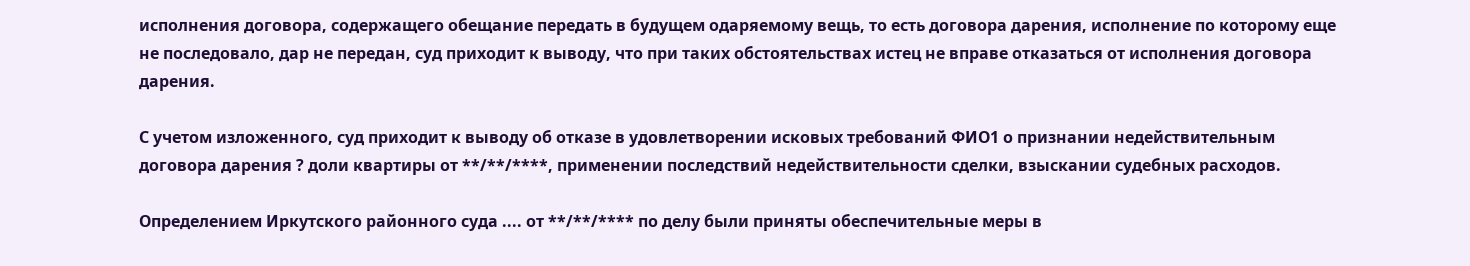исполнения договора, содержащего обещание передать в будущем одаряемому вещь, то есть договора дарения, исполнение по которому еще не последовало, дар не передан, суд приходит к выводу, что при таких обстоятельствах истец не вправе отказаться от исполнения договора дарения.

С учетом изложенного, суд приходит к выводу об отказе в удовлетворении исковых требований ФИО1 о признании недействительным договора дарения ? доли квартиры от **/**/****, применении последствий недействительности сделки, взыскании судебных расходов.

Определением Иркутского районного суда .... от **/**/**** по делу были приняты обеспечительные меры в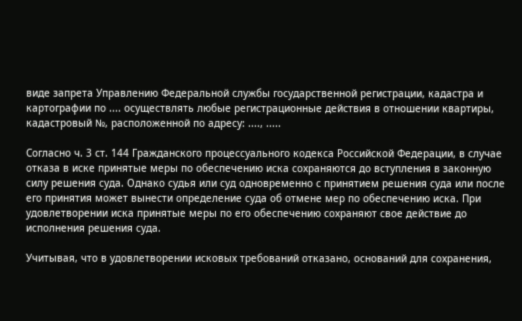виде запрета Управлению Федеральной службы государственной регистрации, кадастра и картографии по .... осуществлять любые регистрационные действия в отношении квартиры, кадастровый №, расположенной по адресу: ...., .....

Согласно ч. 3 ст. 144 Гражданского процессуального кодекса Российской Федерации, в случае отказа в иске принятые меры по обеспечению иска сохраняются до вступления в законную силу решения суда. Однако судья или суд одновременно с принятием решения суда или после его принятия может вынести определение суда об отмене мер по обеспечению иска. При удовлетворении иска принятые меры по его обеспечению сохраняют свое действие до исполнения решения суда.

Учитывая, что в удовлетворении исковых требований отказано, оснований для сохранения,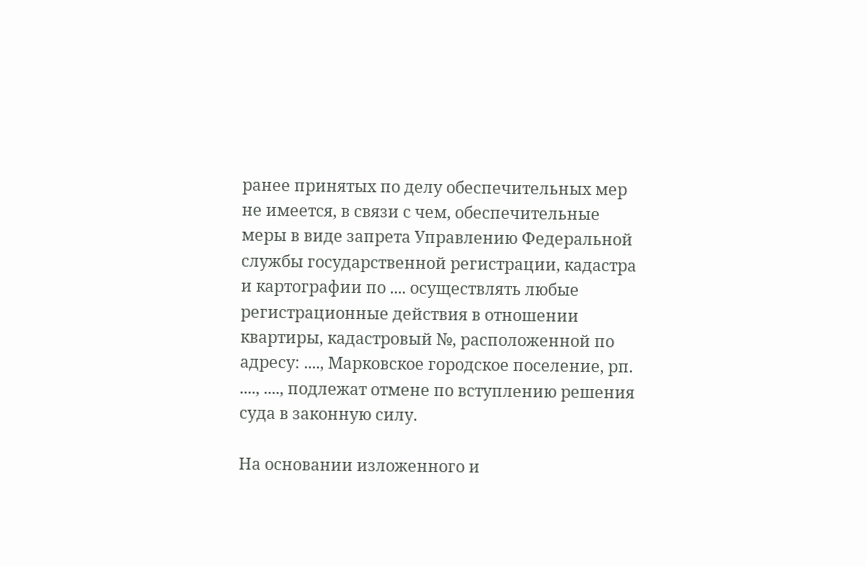ранее принятых по делу обеспечительных мер не имеется, в связи с чем, обеспечительные меры в виде запрета Управлению Федеральной службы государственной регистрации, кадастра и картографии по .... осуществлять любые регистрационные действия в отношении квартиры, кадастровый №, расположенной по адресу: ...., Марковское городское поселение, рп. ...., ...., подлежат отмене по вступлению решения суда в законную силу.

На основании изложенного и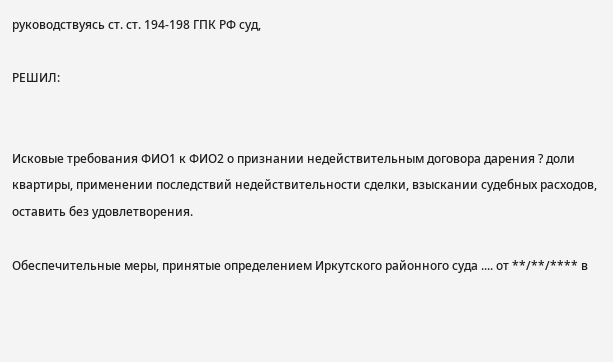руководствуясь ст. ст. 194-198 ГПК РФ суд,

РЕШИЛ:


Исковые требования ФИО1 к ФИО2 о признании недействительным договора дарения ? доли квартиры, применении последствий недействительности сделки, взыскании судебных расходов, оставить без удовлетворения.

Обеспечительные меры, принятые определением Иркутского районного суда .... от **/**/**** в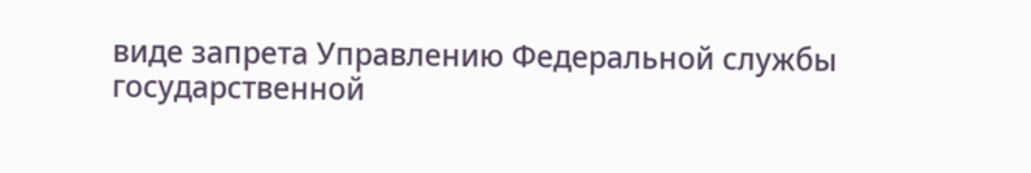виде запрета Управлению Федеральной службы государственной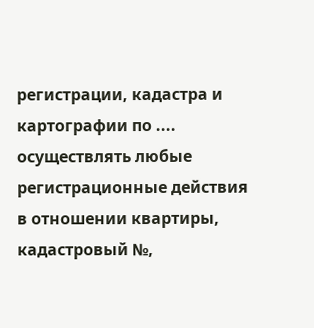регистрации, кадастра и картографии по .... осуществлять любые регистрационные действия в отношении квартиры, кадастровый №,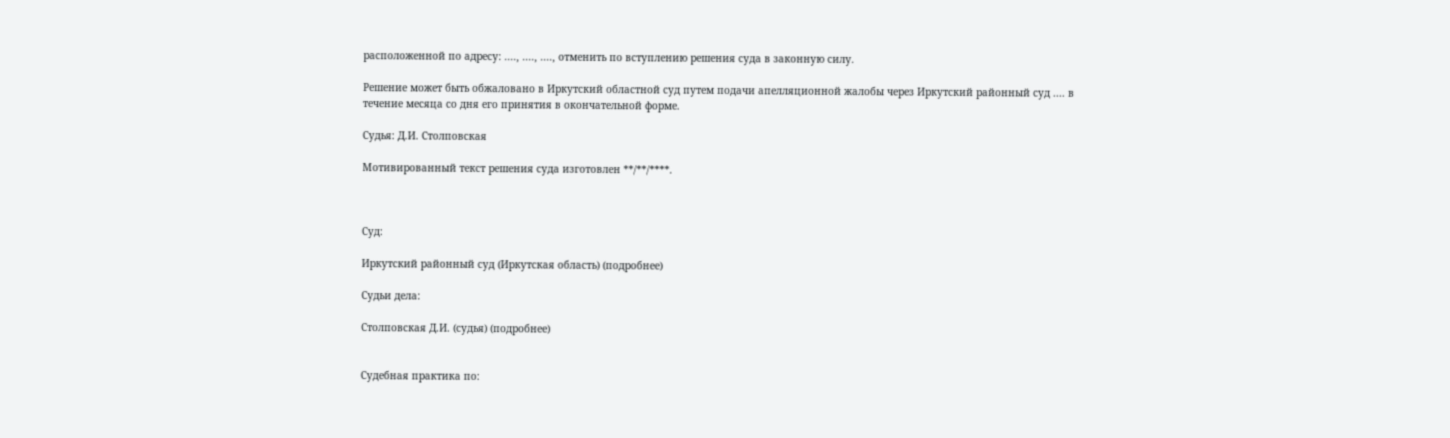расположенной по адресу: ...., ...., ...., отменить по вступлению решения суда в законную силу.

Решение может быть обжаловано в Иркутский областной суд путем подачи апелляционной жалобы через Иркутский районный суд .... в течение месяца со дня его принятия в окончательной форме.

Судья: Д.И. Столповская

Мотивированный текст решения суда изготовлен **/**/****.



Суд:

Иркутский районный суд (Иркутская область) (подробнее)

Судьи дела:

Столповская Д.И. (судья) (подробнее)


Судебная практика по: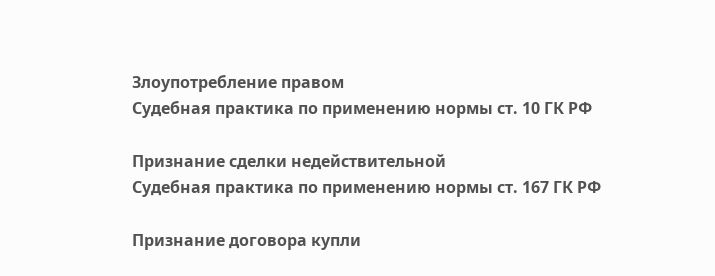Злоупотребление правом
Судебная практика по применению нормы ст. 10 ГК РФ

Признание сделки недействительной
Судебная практика по применению нормы ст. 167 ГК РФ

Признание договора купли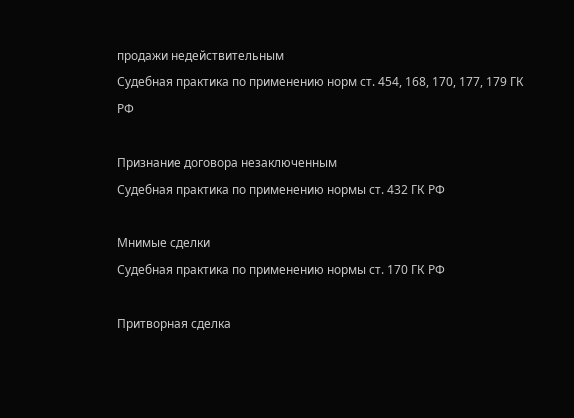продажи недействительным
Судебная практика по применению норм ст. 454, 168, 170, 177, 179 ГК РФ

Признание договора незаключенным
Судебная практика по применению нормы ст. 432 ГК РФ

Мнимые сделки
Судебная практика по применению нормы ст. 170 ГК РФ

Притворная сделка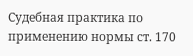Судебная практика по применению нормы ст. 170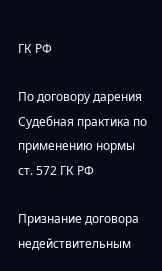ГК РФ

По договору дарения
Судебная практика по применению нормы ст. 572 ГК РФ

Признание договора недействительным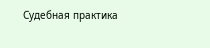Судебная практика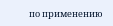по применению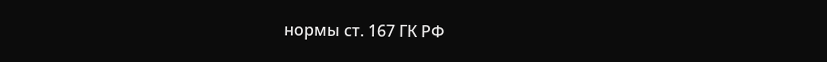нормы ст. 167 ГК РФ